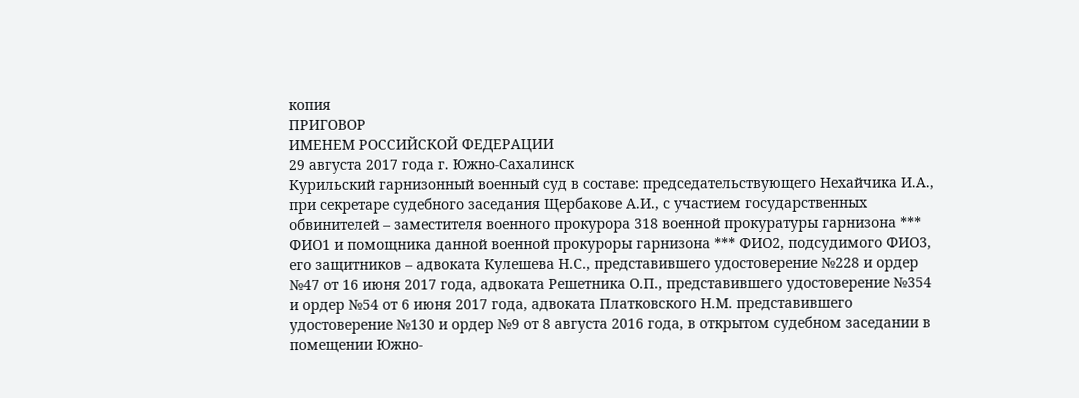копия
ПРИГОВОР
ИМЕНЕМ РОССИЙСКОЙ ФЕДЕРАЦИИ
29 августа 2017 года г. Южно-Сахалинск
Курильский гарнизонный военный суд в составе: председательствующего Нехайчика И.А., при секретаре судебного заседания Щербакове А.И., с участием государственных обвинителей – заместителя военного прокурора 318 военной прокуратуры гарнизона *** ФИО1 и помощника данной военной прокуроры гарнизона *** ФИО2, подсудимого ФИО3, его защитников – адвоката Кулешева Н.С., представившего удостоверение №228 и ордер №47 от 16 июня 2017 года, адвоката Решетника О.П., представившего удостоверение №354 и ордер №54 от 6 июня 2017 года, адвоката Платковского Н.М. представившего удостоверение №130 и ордер №9 от 8 августа 2016 года, в открытом судебном заседании в помещении Южно-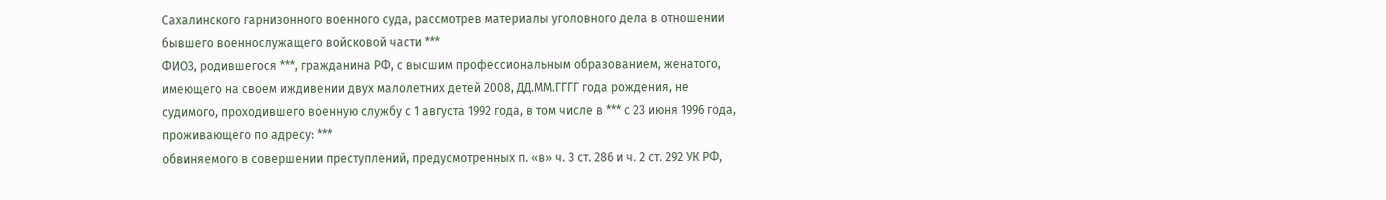Сахалинского гарнизонного военного суда, рассмотрев материалы уголовного дела в отношении бывшего военнослужащего войсковой части ***
ФИО3, родившегося ***, гражданина РФ, с высшим профессиональным образованием, женатого, имеющего на своем иждивении двух малолетних детей 2008, ДД.ММ.ГГГГ года рождения, не судимого, проходившего военную службу с 1 августа 1992 года, в том числе в *** с 23 июня 1996 года, проживающего по адресу: ***
обвиняемого в совершении преступлений, предусмотренных п. «в» ч. 3 ст. 286 и ч. 2 ст. 292 УК РФ,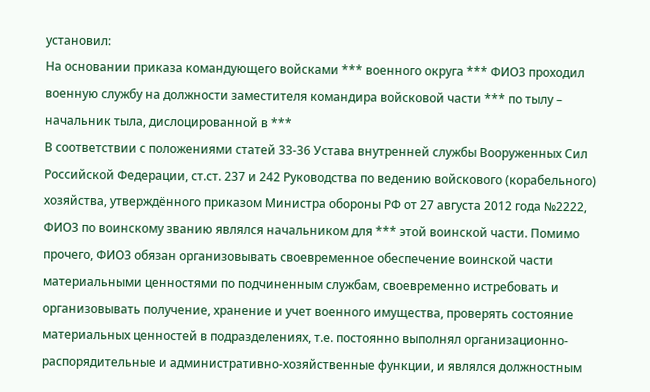установил:
На основании приказа командующего войсками *** военного округа *** ФИО3 проходил военную службу на должности заместителя командира войсковой части *** по тылу – начальник тыла, дислоцированной в ***
В соответствии с положениями статей 33-36 Устава внутренней службы Вооруженных Сил Российской Федерации, ст.ст. 237 и 242 Руководства по ведению войскового (корабельного) хозяйства, утверждённого приказом Министра обороны РФ от 27 августа 2012 года №2222, ФИО3 по воинскому званию являлся начальником для *** этой воинской части. Помимо прочего, ФИО3 обязан организовывать своевременное обеспечение воинской части материальными ценностями по подчиненным службам, своевременно истребовать и организовывать получение, хранение и учет военного имущества, проверять состояние материальных ценностей в подразделениях, т.е. постоянно выполнял организационно-распорядительные и административно-хозяйственные функции, и являлся должностным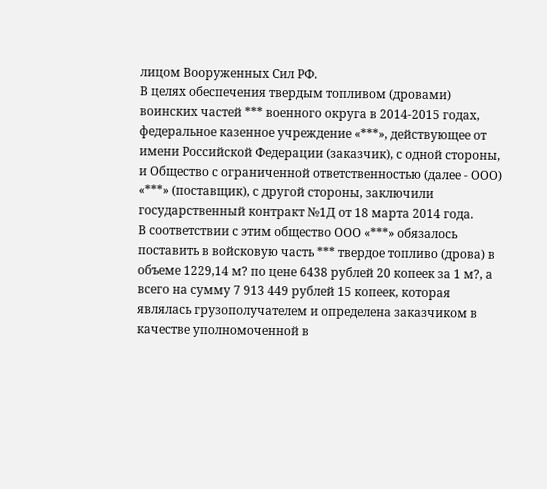лицом Вооруженных Сил РФ.
В целях обеспечения твердым топливом (дровами) воинских частей *** военного округа в 2014-2015 годах, федеральное казенное учреждение «***», действующее от имени Российской Федерации (заказчик), с одной стороны, и Общество с ограниченной ответственностью (далее - ООО) «***» (поставщик), с другой стороны, заключили государственный контракт №1Д от 18 марта 2014 года.
В соответствии с этим общество ООО «***» обязалось поставить в войсковую часть *** твердое топливо (дрова) в объеме 1229,14 м? по цене 6438 рублей 20 копеек за 1 м?, а всего на сумму 7 913 449 рублей 15 копеек, которая являлась грузополучателем и определена заказчиком в качестве уполномоченной в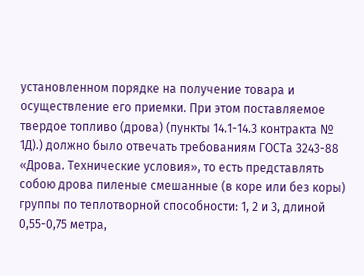установленном порядке на получение товара и осуществление его приемки. При этом поставляемое твердое топливо (дрова) (пункты 14.1-14.3 контракта № 1Д).) должно было отвечать требованиям ГОСТа 3243-88 «Дрова. Технические условия», то есть представлять собою дрова пиленые смешанные (в коре или без коры) группы по теплотворной способности: 1, 2 и 3, длиной 0,55-0,75 метра,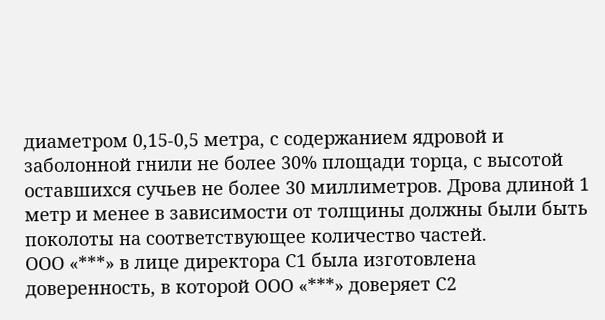диаметром 0,15-0,5 метра, с содержанием ядровой и заболонной гнили не более 30% площади торца, с высотой оставшихся сучьев не более 30 миллиметров. Дрова длиной 1 метр и менее в зависимости от толщины должны были быть поколоты на соответствующее количество частей.
ООО «***» в лице директора С1 была изготовлена доверенность, в которой ООО «***» доверяет С2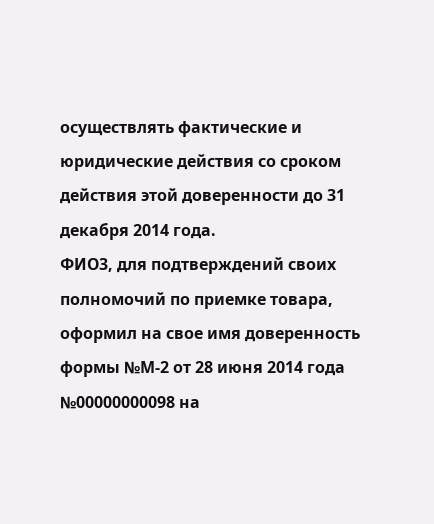осуществлять фактические и юридические действия со сроком действия этой доверенности до 31 декабря 2014 года.
ФИО3, для подтверждений своих полномочий по приемке товара, оформил на свое имя доверенность формы №М-2 от 28 июня 2014 года №00000000098 на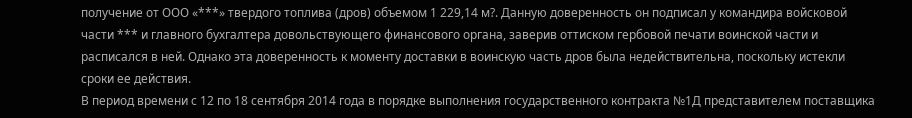получение от ООО «***» твердого топлива (дров) объемом 1 229,14 м?. Данную доверенность он подписал у командира войсковой части *** и главного бухгалтера довольствующего финансового органа, заверив оттиском гербовой печати воинской части и расписался в ней. Однако эта доверенность к моменту доставки в воинскую часть дров была недействительна, поскольку истекли сроки ее действия.
В период времени с 12 по 18 сентября 2014 года в порядке выполнения государственного контракта №1Д представителем поставщика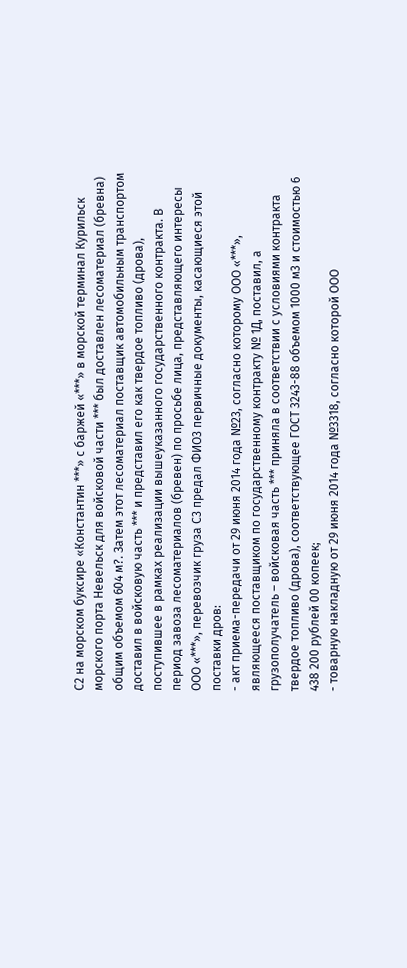С2 на морском буксире «Константин ***» с баржей «***» в морской терминал Курильск морского порта Невельск для войсковой части *** был доставлен лесоматериал (бревна) общим объемом 604 м?. Затем этот лесоматериал поставщик автомобильным транспортом доставил в войсковую часть *** и представил его как твердое топливо (дрова), поступившее в рамках реализации вышеуказанного государственного контракта. В период завоза лесоматериалов (бревен) по просьбе лица, представляющего интересы ООО «***», перевозчик груза С3 предал ФИО3 первичные документы, касающиеся этой поставки дров:
- акт приема-передачи от 29 июня 2014 года №23, согласно которому ООО «***», являющееся поставщиком по государственному контракту № 1Д, поставил, а грузополучатель – войсковая часть *** приняла в соответствии с условиями контракта твердое топливо (дрова), соответствующее ГОСТ 3243-88 объемом 1000 м3 и стоимостью 6 438 200 рублей 00 копеек;
- товарную накладную от 29 июня 2014 года №3318, согласно которой ООО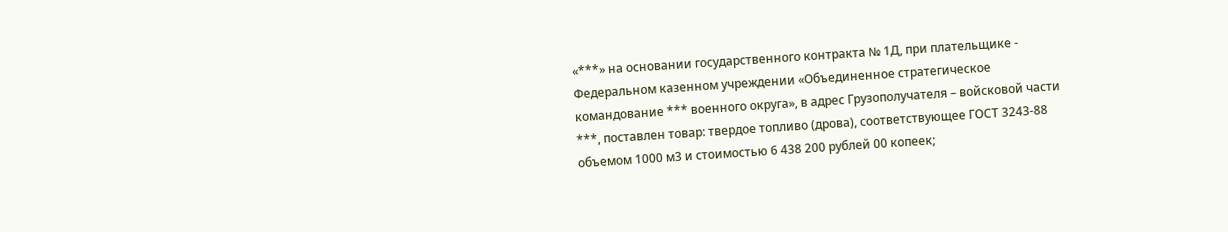«***» на основании государственного контракта № 1Д, при плательщике - Федеральном казенном учреждении «Объединенное стратегическое командование *** военного округа», в адрес Грузополучателя – войсковой части ***, поставлен товар: твердое топливо (дрова), соответствующее ГОСТ 3243-88 объемом 1000 м3 и стоимостью 6 438 200 рублей 00 копеек;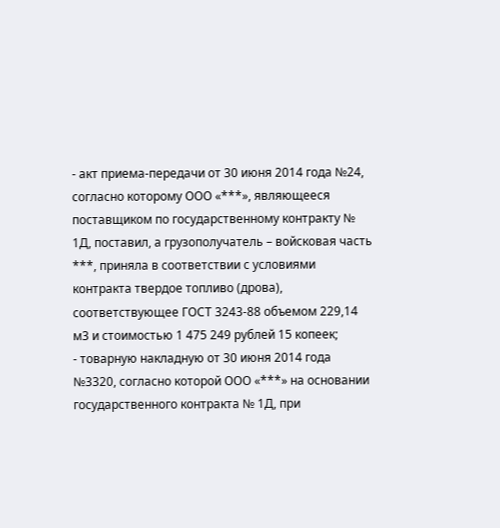- акт приема-передачи от 30 июня 2014 года №24, согласно которому ООО «***», являющееся поставщиком по государственному контракту № 1Д, поставил, а грузополучатель – войсковая часть ***, приняла в соответствии с условиями контракта твердое топливо (дрова), соответствующее ГОСТ 3243-88 объемом 229,14 м3 и стоимостью 1 475 249 рублей 15 копеек;
- товарную накладную от 30 июня 2014 года №3320, согласно которой ООО «***» на основании государственного контракта № 1Д, при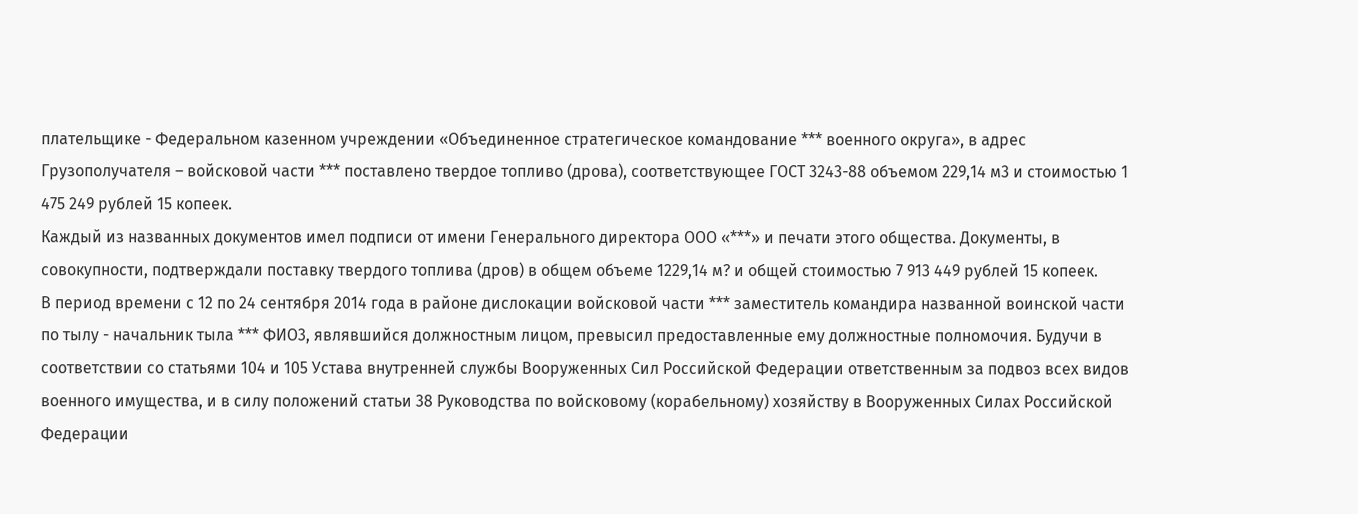плательщике - Федеральном казенном учреждении «Объединенное стратегическое командование *** военного округа», в адрес Грузополучателя – войсковой части *** поставлено твердое топливо (дрова), соответствующее ГОСТ 3243-88 объемом 229,14 м3 и стоимостью 1 475 249 рублей 15 копеек.
Каждый из названных документов имел подписи от имени Генерального директора ООО «***» и печати этого общества. Документы, в совокупности, подтверждали поставку твердого топлива (дров) в общем объеме 1229,14 м? и общей стоимостью 7 913 449 рублей 15 копеек.
В период времени с 12 по 24 сентября 2014 года в районе дислокации войсковой части *** заместитель командира названной воинской части по тылу - начальник тыла *** ФИО3, являвшийся должностным лицом, превысил предоставленные ему должностные полномочия. Будучи в соответствии со статьями 104 и 105 Устава внутренней службы Вооруженных Сил Российской Федерации ответственным за подвоз всех видов военного имущества, и в силу положений статьи 38 Руководства по войсковому (корабельному) хозяйству в Вооруженных Силах Российской Федерации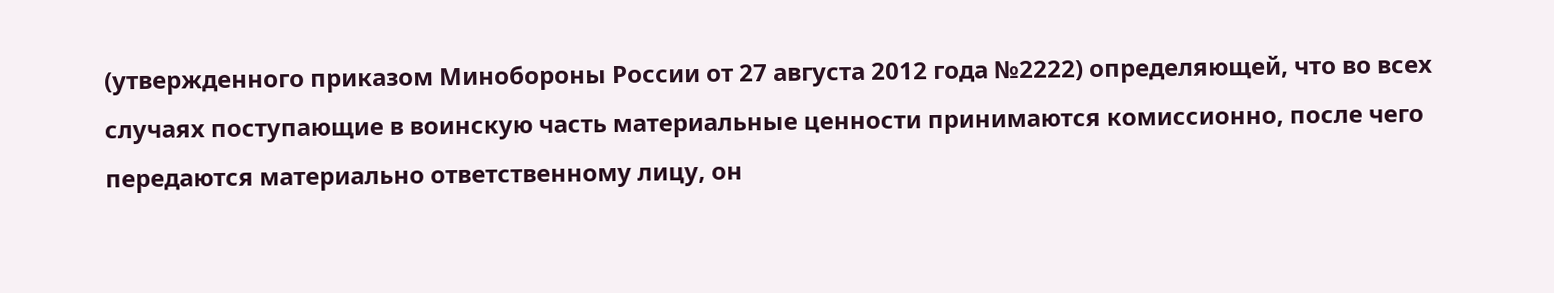(утвержденного приказом Минобороны России от 27 августа 2012 года №2222) определяющей, что во всех случаях поступающие в воинскую часть материальные ценности принимаются комиссионно, после чего передаются материально ответственному лицу, он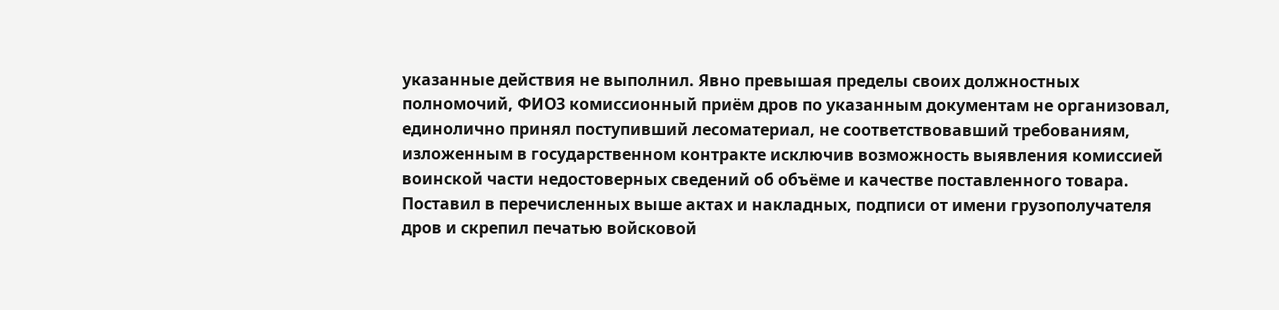указанные действия не выполнил. Явно превышая пределы своих должностных полномочий, ФИО3 комиссионный приём дров по указанным документам не организовал, единолично принял поступивший лесоматериал, не соответствовавший требованиям, изложенным в государственном контракте исключив возможность выявления комиссией воинской части недостоверных сведений об объёме и качестве поставленного товара. Поставил в перечисленных выше актах и накладных, подписи от имени грузополучателя дров и скрепил печатью войсковой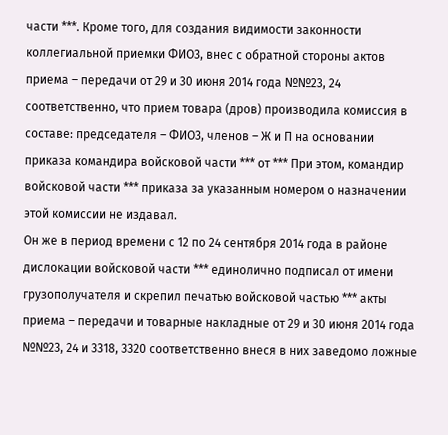части ***. Кроме того, для создания видимости законности коллегиальной приемки ФИО3, внес с обратной стороны актов приема – передачи от 29 и 30 июня 2014 года №№23, 24 соответственно, что прием товара (дров) производила комиссия в составе: председателя – ФИО3, членов – Ж и П на основании приказа командира войсковой части *** от *** При этом, командир войсковой части *** приказа за указанным номером о назначении этой комиссии не издавал.
Он же в период времени с 12 по 24 сентября 2014 года в районе дислокации войсковой части *** единолично подписал от имени грузополучателя и скрепил печатью войсковой частью *** акты приема – передачи и товарные накладные от 29 и 30 июня 2014 года №№23, 24 и 3318, 3320 соответственно внеся в них заведомо ложные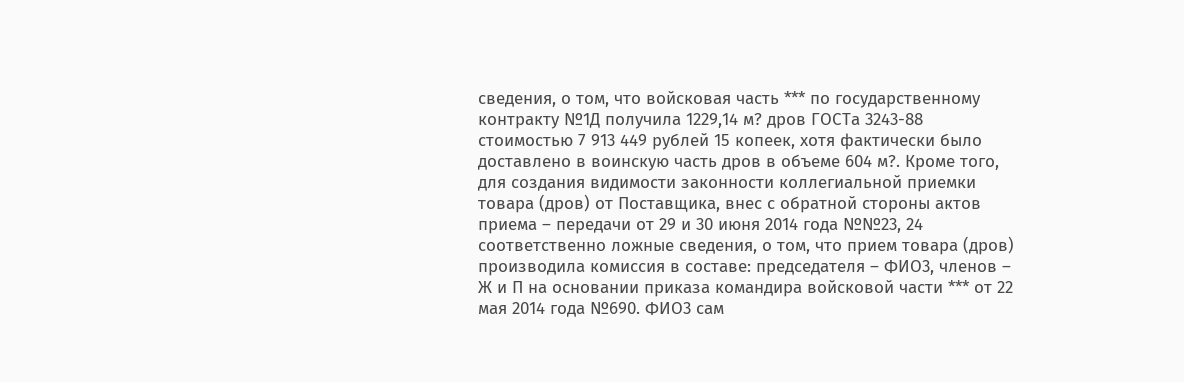сведения, о том, что войсковая часть *** по государственному контракту №1Д получила 1229,14 м? дров ГОСТа 3243-88 стоимостью 7 913 449 рублей 15 копеек, хотя фактически было доставлено в воинскую часть дров в объеме 604 м?. Кроме того, для создания видимости законности коллегиальной приемки товара (дров) от Поставщика, внес с обратной стороны актов приема – передачи от 29 и 30 июня 2014 года №№23, 24 соответственно ложные сведения, о том, что прием товара (дров) производила комиссия в составе: председателя – ФИО3, членов – Ж и П на основании приказа командира войсковой части *** от 22 мая 2014 года №690. ФИО3 сам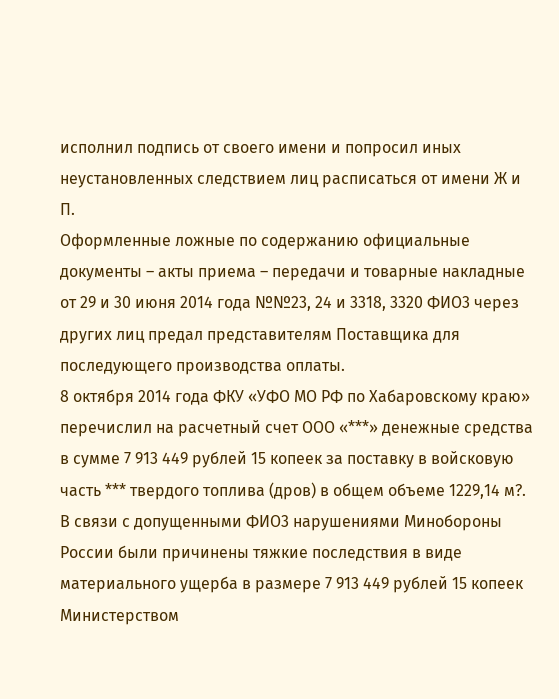исполнил подпись от своего имени и попросил иных неустановленных следствием лиц расписаться от имени Ж и П.
Оформленные ложные по содержанию официальные документы – акты приема – передачи и товарные накладные от 29 и 30 июня 2014 года №№23, 24 и 3318, 3320 ФИО3 через других лиц предал представителям Поставщика для последующего производства оплаты.
8 октября 2014 года ФКУ «УФО МО РФ по Хабаровскому краю» перечислил на расчетный счет ООО «***» денежные средства в сумме 7 913 449 рублей 15 копеек за поставку в войсковую часть *** твердого топлива (дров) в общем объеме 1229,14 м?.
В связи с допущенными ФИО3 нарушениями Минобороны России были причинены тяжкие последствия в виде материального ущерба в размере 7 913 449 рублей 15 копеек
Министерством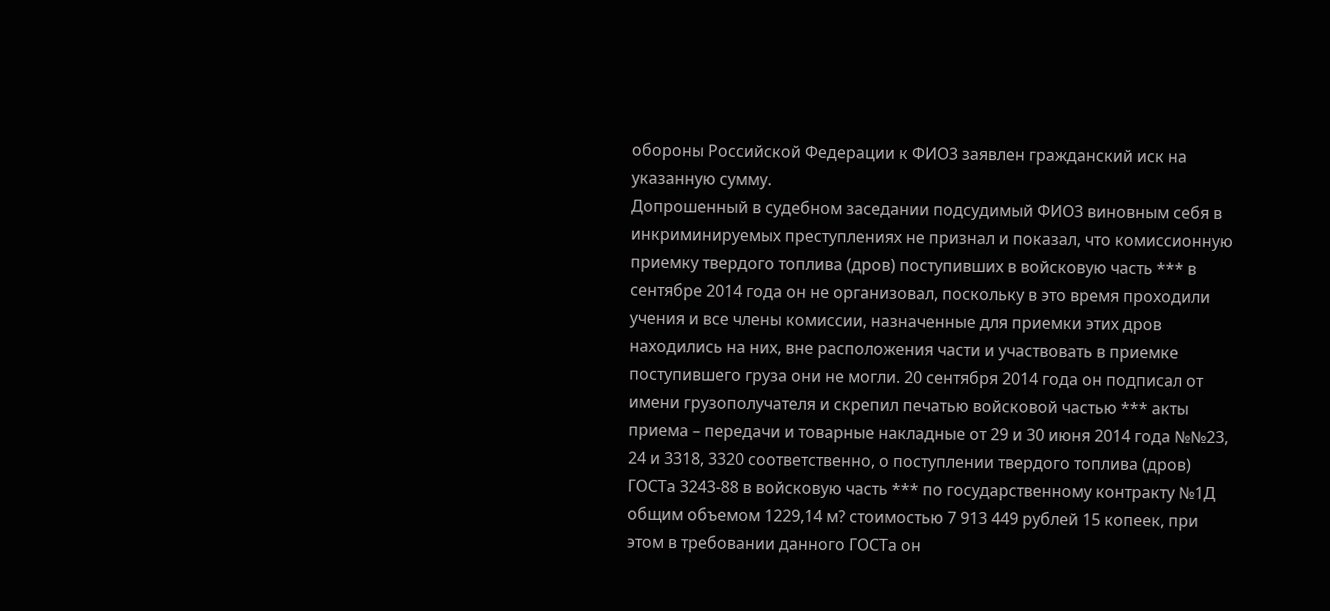обороны Российской Федерации к ФИО3 заявлен гражданский иск на указанную сумму.
Допрошенный в судебном заседании подсудимый ФИО3 виновным себя в инкриминируемых преступлениях не признал и показал, что комиссионную приемку твердого топлива (дров) поступивших в войсковую часть *** в сентябре 2014 года он не организовал, поскольку в это время проходили учения и все члены комиссии, назначенные для приемки этих дров находились на них, вне расположения части и участвовать в приемке поступившего груза они не могли. 20 сентября 2014 года он подписал от имени грузополучателя и скрепил печатью войсковой частью *** акты приема – передачи и товарные накладные от 29 и 30 июня 2014 года №№23, 24 и 3318, 3320 соответственно, о поступлении твердого топлива (дров) ГОСТа 3243-88 в войсковую часть *** по государственному контракту №1Д общим объемом 1229,14 м? стоимостью 7 913 449 рублей 15 копеек, при этом в требовании данного ГОСТа он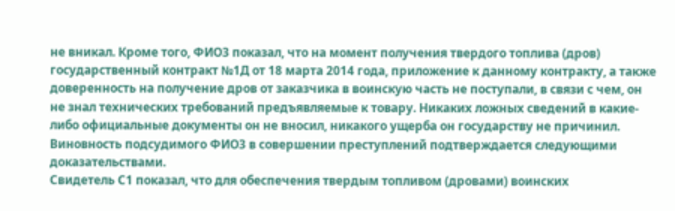не вникал. Кроме того, ФИО3 показал, что на момент получения твердого топлива (дров) государственный контракт №1Д от 18 марта 2014 года, приложение к данному контракту, а также доверенность на получение дров от заказчика в воинскую часть не поступали, в связи с чем, он не знал технических требований предъявляемые к товару. Никаких ложных сведений в какие-либо официальные документы он не вносил, никакого ущерба он государству не причинил.
Виновность подсудимого ФИО3 в совершении преступлений подтверждается следующими доказательствами.
Свидетель С1 показал, что для обеспечения твердым топливом (дровами) воинских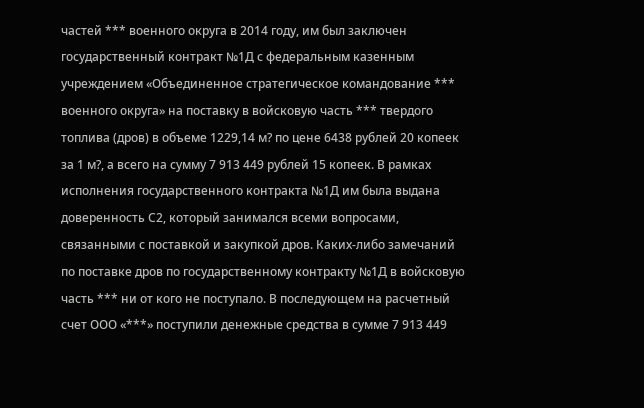частей *** военного округа в 2014 году, им был заключен государственный контракт №1Д с федеральным казенным учреждением «Объединенное стратегическое командование *** военного округа» на поставку в войсковую часть *** твердого топлива (дров) в объеме 1229,14 м? по цене 6438 рублей 20 копеек за 1 м?, а всего на сумму 7 913 449 рублей 15 копеек. В рамках исполнения государственного контракта №1Д им была выдана доверенность С2, который занимался всеми вопросами, связанными с поставкой и закупкой дров. Каких-либо замечаний по поставке дров по государственному контракту №1Д в войсковую часть *** ни от кого не поступало. В последующем на расчетный счет ООО «***» поступили денежные средства в сумме 7 913 449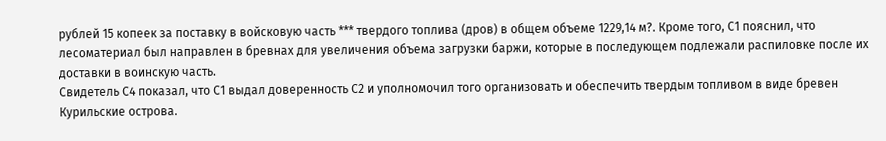рублей 15 копеек за поставку в войсковую часть *** твердого топлива (дров) в общем объеме 1229,14 м?. Кроме того, С1 пояснил, что лесоматериал был направлен в бревнах для увеличения объема загрузки баржи, которые в последующем подлежали распиловке после их доставки в воинскую часть.
Свидетель С4 показал, что С1 выдал доверенность С2 и уполномочил того организовать и обеспечить твердым топливом в виде бревен Курильские острова.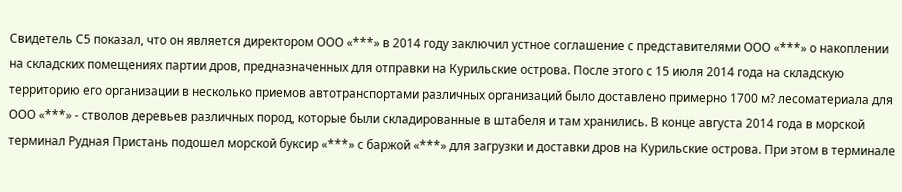Свидетель С5 показал, что он является директором ООО «***» в 2014 году заключил устное соглашение с представителями ООО «***» о накоплении на складских помещениях партии дров, предназначенных для отправки на Курильские острова. После этого с 15 июля 2014 года на складскую территорию его организации в несколько приемов автотранспортами различных организаций было доставлено примерно 1700 м? лесоматериала для ООО «***» - стволов деревьев различных пород, которые были складированные в штабеля и там хранились. В конце августа 2014 года в морской терминал Рудная Пристань подошел морской буксир «***» с баржой «***» для загрузки и доставки дров на Курильские острова. При этом в терминале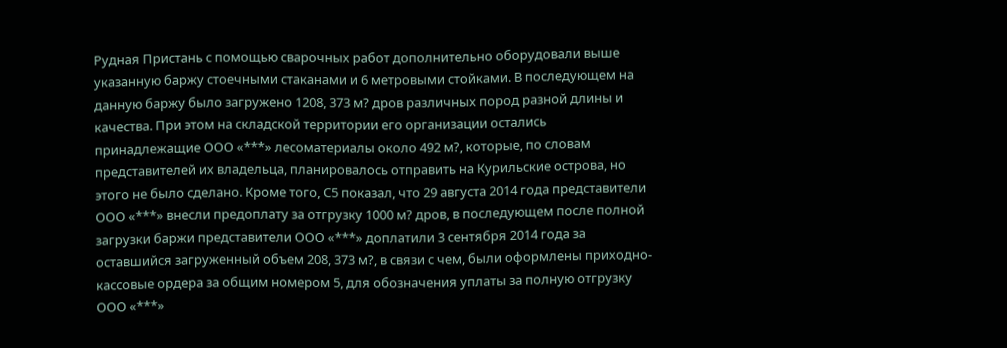Рудная Пристань с помощью сварочных работ дополнительно оборудовали выше указанную баржу стоечными стаканами и 6 метровыми стойками. В последующем на данную баржу было загружено 1208, 373 м? дров различных пород разной длины и качества. При этом на складской территории его организации остались принадлежащие ООО «***» лесоматериалы около 492 м?, которые, по словам представителей их владельца, планировалось отправить на Курильские острова, но этого не было сделано. Кроме того, С5 показал, что 29 августа 2014 года представители ООО «***» внесли предоплату за отгрузку 1000 м? дров, в последующем после полной загрузки баржи представители ООО «***» доплатили 3 сентября 2014 года за оставшийся загруженный объем 208, 373 м?, в связи с чем, были оформлены приходно-кассовые ордера за общим номером 5, для обозначения уплаты за полную отгрузку ООО «***»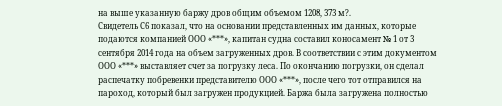на выше указанную баржу дров общим объемом 1208, 373 м?.
Свидетель С6 показал, что на основании представленных им данных, которые подаются компанией ООО «***», капитан судна составил коносамент № 1 от 3 сентября 2014 года на объем загруженных дров. В соответствии с этим документом ООО «***» выставляет счет за погрузку леса. По окончанию погрузки, он сделал распечатку побревенки представителю ООО «***», после чего тот отправился на пароход, который был загружен продукцией. Баржа была загружена полностью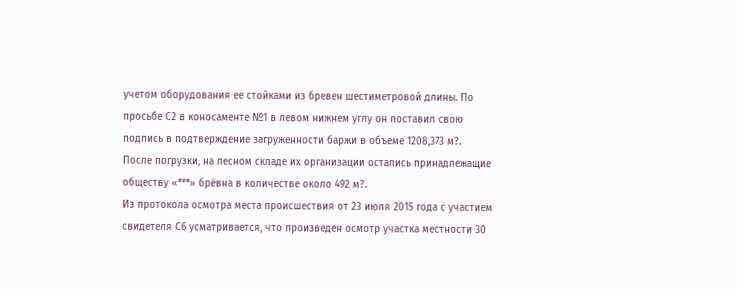учетом оборудования ее стойками из бревен шестиметровой длины. По просьбе С2 в коносаменте №1 в левом нижнем углу он поставил свою подпись в подтверждение загруженности баржи в объеме 1208,373 м?.
После погрузки, на лесном складе их организации остались принадлежащие обществу «***» брёвна в количестве около 492 м?.
Из протокола осмотра места происшествия от 23 июля 2015 года с участием свидетеля С6 усматривается, что произведен осмотр участка местности 30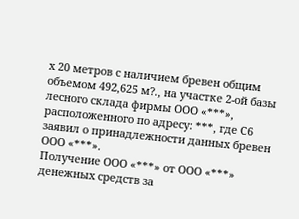х 20 метров с наличием бревен общим объемом 492,625 м?., на участке 2-ой базы лесного склада фирмы ООО «***», расположенного по адресу: ***, где С6 заявил о принадлежности данных бревен ООО «***».
Получение ООО «***» от ООО «***» денежных средств за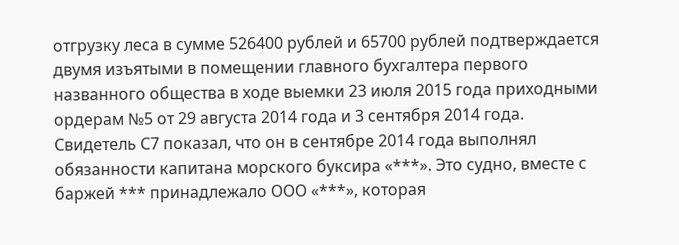отгрузку леса в сумме 526400 рублей и 65700 рублей подтверждается двумя изъятыми в помещении главного бухгалтера первого названного общества в ходе выемки 23 июля 2015 года приходными ордерам №5 от 29 августа 2014 года и 3 сентября 2014 года.
Свидетель С7 показал, что он в сентябре 2014 года выполнял обязанности капитана морского буксира «***». Это судно, вместе с баржей *** принадлежало ООО «***», которая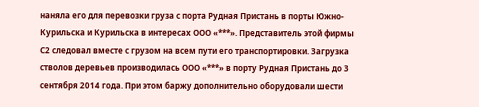наняла его для перевозки груза с порта Рудная Пристань в порты Южно-Курильска и Курильска в интересах ООО «***». Представитель этой фирмы С2 следовал вместе с грузом на всем пути его транспортировки. Загрузка стволов деревьев производилась ООО «***» в порту Рудная Пристань до 3 сентября 2014 года. При этом баржу дополнительно оборудовали шести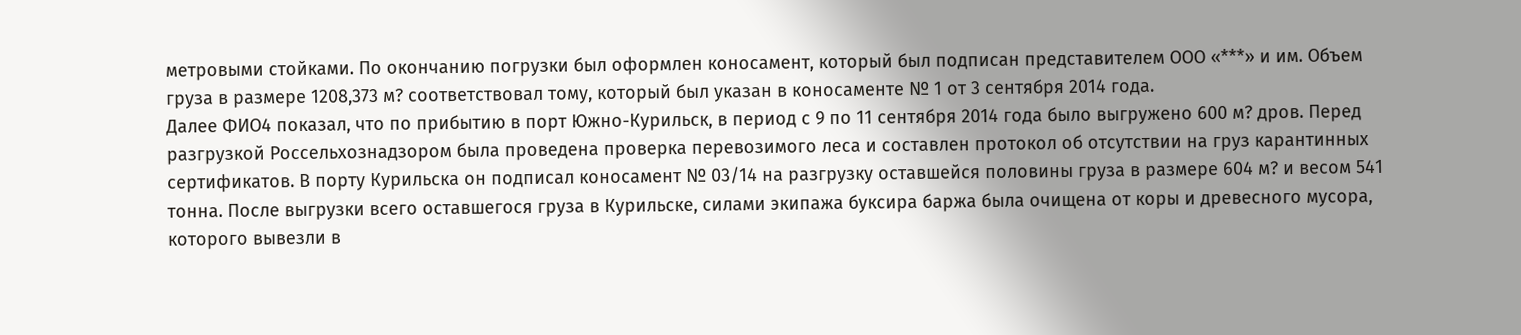метровыми стойками. По окончанию погрузки был оформлен коносамент, который был подписан представителем ООО «***» и им. Объем груза в размере 1208,373 м? соответствовал тому, который был указан в коносаменте № 1 от 3 сентября 2014 года.
Далее ФИО4 показал, что по прибытию в порт Южно-Курильск, в период с 9 по 11 сентября 2014 года было выгружено 600 м? дров. Перед разгрузкой Россельхознадзором была проведена проверка перевозимого леса и составлен протокол об отсутствии на груз карантинных сертификатов. В порту Курильска он подписал коносамент № 03/14 на разгрузку оставшейся половины груза в размере 604 м? и весом 541 тонна. После выгрузки всего оставшегося груза в Курильске, силами экипажа буксира баржа была очищена от коры и древесного мусора, которого вывезли в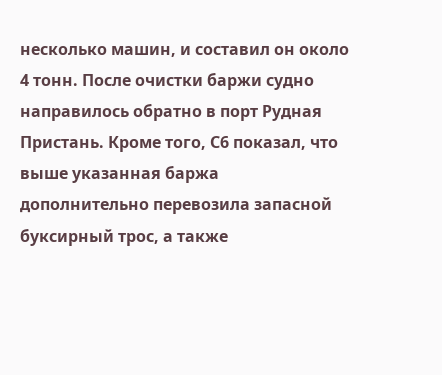несколько машин, и составил он около 4 тонн. После очистки баржи судно направилось обратно в порт Рудная Пристань. Кроме того, С6 показал, что выше указанная баржа дополнительно перевозила запасной буксирный трос, а также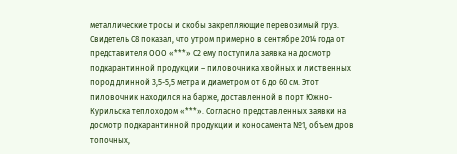металлические тросы и скобы закрепляющие перевозимый груз.
Свидетель С8 показал, что утром примерно в сентябре 2014 года от представителя ООО «***» С2 ему поступила заявка на досмотр подкарантинной продукции – пиловочника хвойных и лиственных пород длинной 3,5-5,5 метра и диаметром от 6 до 60 см. Этот пиловочник находился на барже, доставленной в порт Южно-Курильска теплоходом «***». Согласно представленных заявки на досмотр подкарантинной продукции и коносамента №1, объем дров топочных,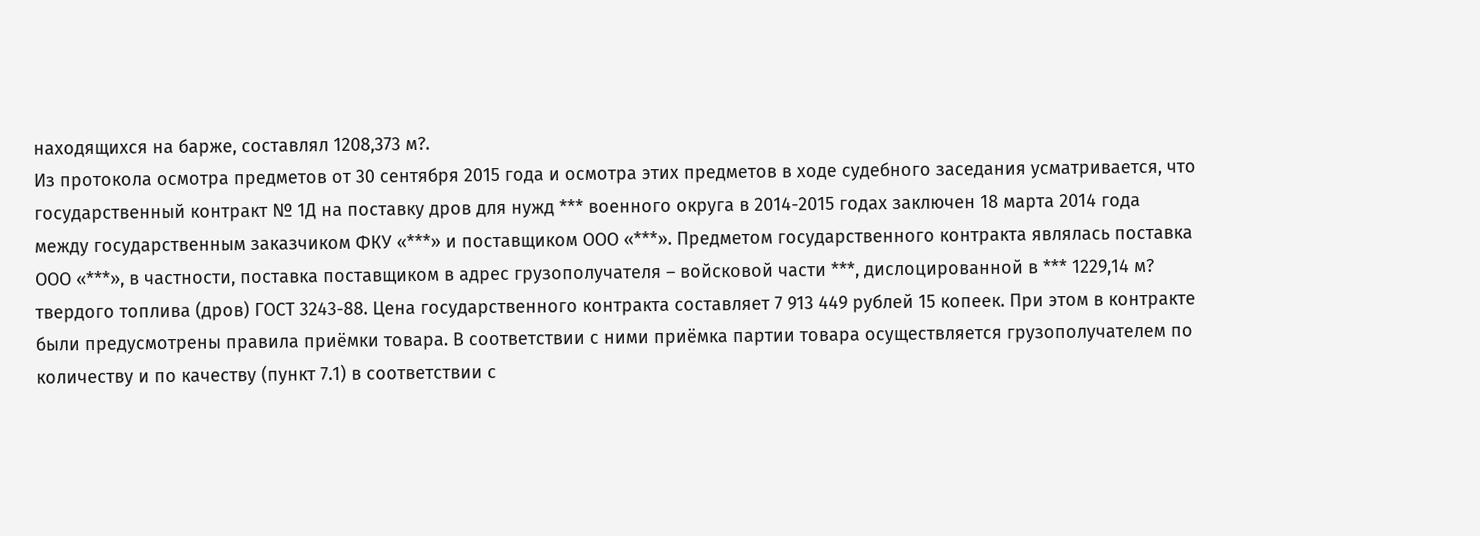находящихся на барже, составлял 1208,373 м?.
Из протокола осмотра предметов от 30 сентября 2015 года и осмотра этих предметов в ходе судебного заседания усматривается, что государственный контракт № 1Д на поставку дров для нужд *** военного округа в 2014-2015 годах заключен 18 марта 2014 года между государственным заказчиком ФКУ «***» и поставщиком ООО «***». Предметом государственного контракта являлась поставка ООО «***», в частности, поставка поставщиком в адрес грузополучателя – войсковой части ***, дислоцированной в *** 1229,14 м? твердого топлива (дров) ГОСТ 3243-88. Цена государственного контракта составляет 7 913 449 рублей 15 копеек. При этом в контракте были предусмотрены правила приёмки товара. В соответствии с ними приёмка партии товара осуществляется грузополучателем по количеству и по качеству (пункт 7.1) в соответствии с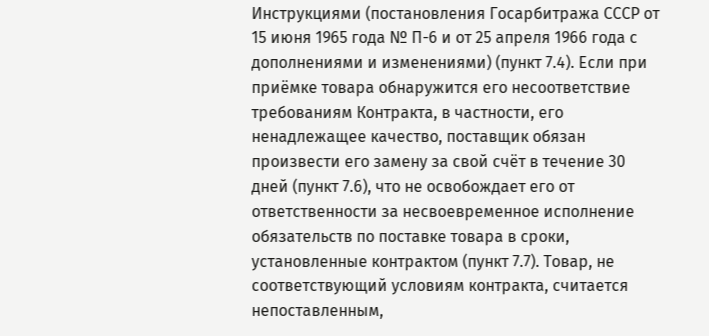Инструкциями (постановления Госарбитража СССР от 15 июня 1965 года № П-6 и от 25 апреля 1966 года с дополнениями и изменениями) (пункт 7.4). Если при приёмке товара обнаружится его несоответствие требованиям Контракта, в частности, его ненадлежащее качество, поставщик обязан произвести его замену за свой счёт в течение 30 дней (пункт 7.6), что не освобождает его от ответственности за несвоевременное исполнение обязательств по поставке товара в сроки, установленные контрактом (пункт 7.7). Товар, не соответствующий условиям контракта, считается непоставленным,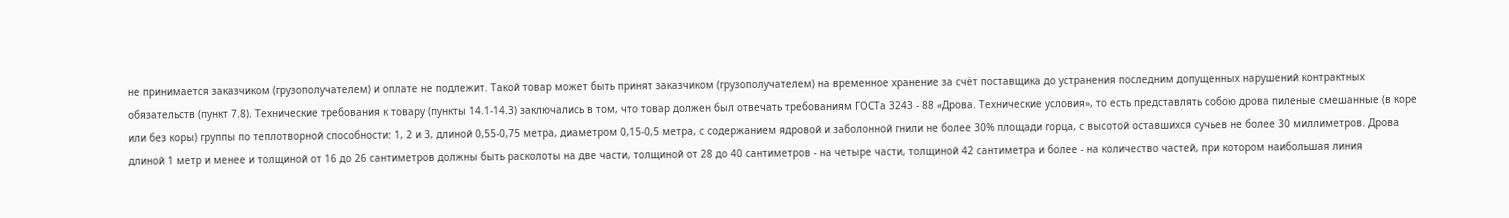не принимается заказчиком (грузополучателем) и оплате не подлежит. Такой товар может быть принят заказчиком (грузополучателем) на временное хранение за счёт поставщика до устранения последним допущенных нарушений контрактных обязательств (пункт 7.8). Технические требования к товару (пункты 14.1-14.3) заключались в том, что товар должен был отвечать требованиям ГОСТа 3243 - 88 «Дрова. Технические условия», то есть представлять собою дрова пиленые смешанные (в коре или без коры) группы по теплотворной способности: 1, 2 и 3, длиной 0,55-0,75 метра, диаметром 0,15-0,5 метра, с содержанием ядровой и заболонной гнили не более 30% площади горца, с высотой оставшихся сучьев не более 30 миллиметров. Дрова длиной 1 метр и менее и толщиной от 16 до 26 сантиметров должны быть расколоты на две части, толщиной от 28 до 40 сантиметров - на четыре части, толщиной 42 сантиметра и более - на количество частей, при котором наибольшая линия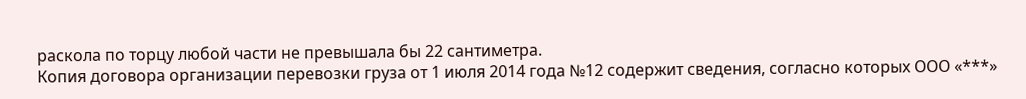раскола по торцу любой части не превышала бы 22 сантиметра.
Копия договора организации перевозки груза от 1 июля 2014 года №12 содержит сведения, согласно которых ООО «***»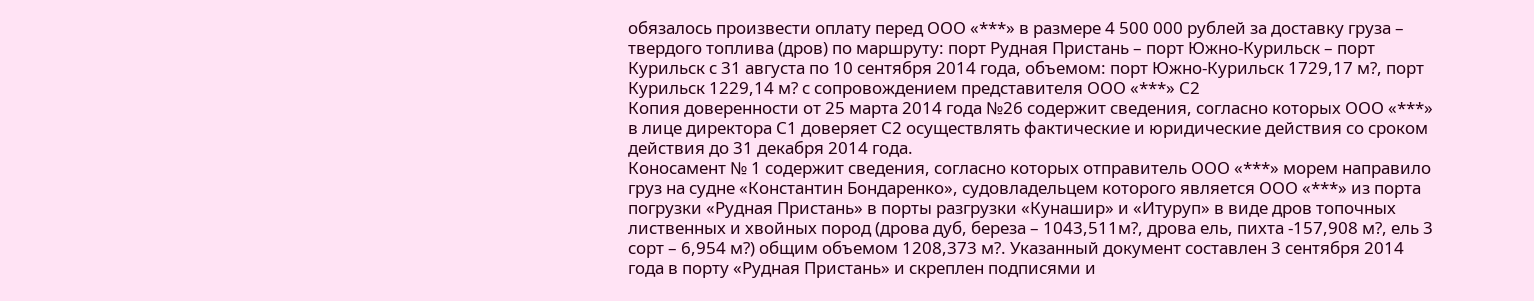обязалось произвести оплату перед ООО «***» в размере 4 500 000 рублей за доставку груза – твердого топлива (дров) по маршруту: порт Рудная Пристань – порт Южно-Курильск – порт Курильск с 31 августа по 10 сентября 2014 года, объемом: порт Южно-Курильск 1729,17 м?, порт Курильск 1229,14 м? с сопровождением представителя ООО «***» С2
Копия доверенности от 25 марта 2014 года №26 содержит сведения, согласно которых ООО «***» в лице директора С1 доверяет С2 осуществлять фактические и юридические действия со сроком действия до 31 декабря 2014 года.
Коносамент № 1 содержит сведения, согласно которых отправитель ООО «***» морем направило груз на судне «Константин Бондаренко», судовладельцем которого является ООО «***» из порта погрузки «Рудная Пристань» в порты разгрузки «Кунашир» и «Итуруп» в виде дров топочных лиственных и хвойных пород (дрова дуб, береза – 1043,511м?, дрова ель, пихта -157,908 м?, ель 3 сорт – 6,954 м?) общим объемом 1208,373 м?. Указанный документ составлен 3 сентября 2014 года в порту «Рудная Пристань» и скреплен подписями и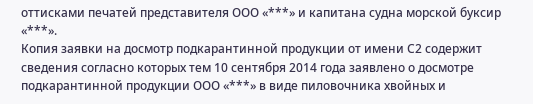оттисками печатей представителя ООО «***» и капитана судна морской буксир «***».
Копия заявки на досмотр подкарантинной продукции от имени С2 содержит сведения согласно которых тем 10 сентября 2014 года заявлено о досмотре подкарантинной продукции ООО «***» в виде пиловочника хвойных и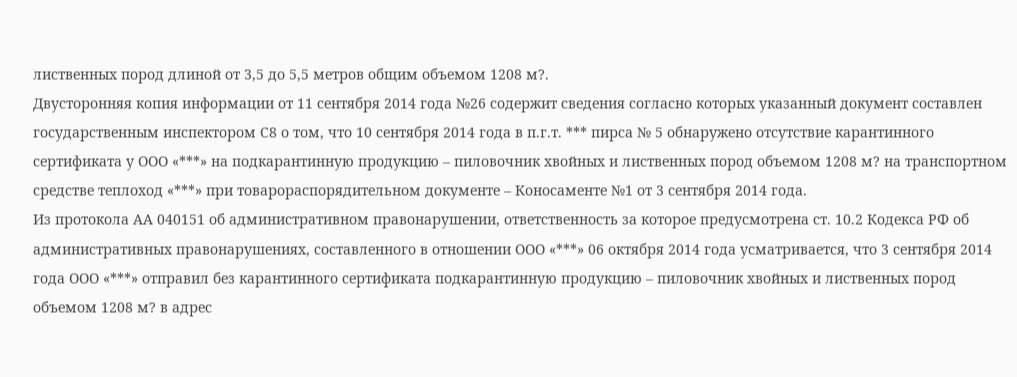лиственных пород длиной от 3,5 до 5,5 метров общим объемом 1208 м?.
Двусторонняя копия информации от 11 сентября 2014 года №26 содержит сведения согласно которых указанный документ составлен государственным инспектором С8 о том, что 10 сентября 2014 года в п.г.т. *** пирса № 5 обнаружено отсутствие карантинного сертификата у ООО «***» на подкарантинную продукцию – пиловочник хвойных и лиственных пород объемом 1208 м? на транспортном средстве теплоход «***» при товарораспорядительном документе – Коносаменте №1 от 3 сентября 2014 года.
Из протокола АА 040151 об административном правонарушении, ответственность за которое предусмотрена ст. 10.2 Кодекса РФ об административных правонарушениях, составленного в отношении ООО «***» 06 октября 2014 года усматривается, что 3 сентября 2014 года ООО «***» отправил без карантинного сертификата подкарантинную продукцию – пиловочник хвойных и лиственных пород объемом 1208 м? в адрес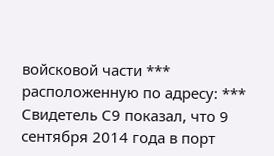войсковой части *** расположенную по адресу: ***
Свидетель С9 показал, что 9 сентября 2014 года в порт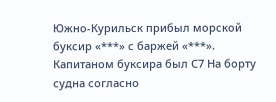Южно-Курильск прибыл морской буксир «***» с баржей «***». Капитаном буксира был С7 На борту судна согласно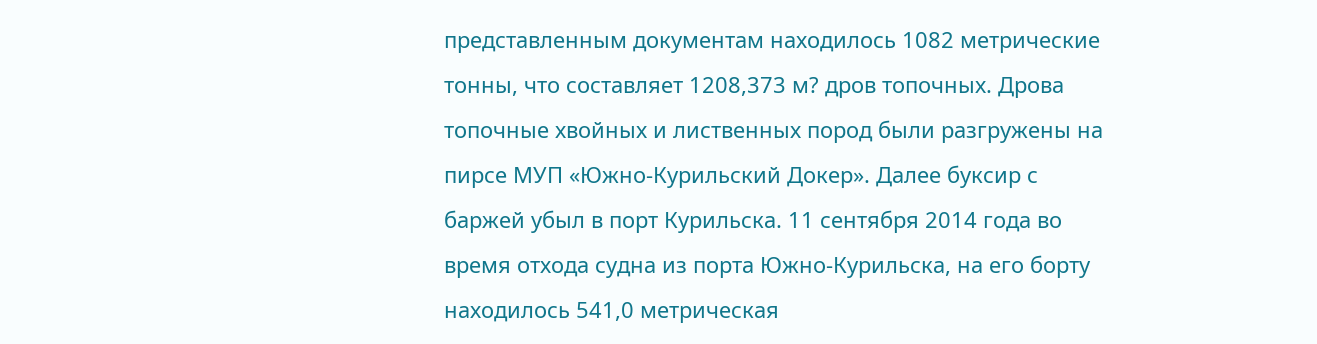представленным документам находилось 1082 метрические тонны, что составляет 1208,373 м? дров топочных. Дрова топочные хвойных и лиственных пород были разгружены на пирсе МУП «Южно-Курильский Докер». Далее буксир с баржей убыл в порт Курильска. 11 сентября 2014 года во время отхода судна из порта Южно-Курильска, на его борту находилось 541,0 метрическая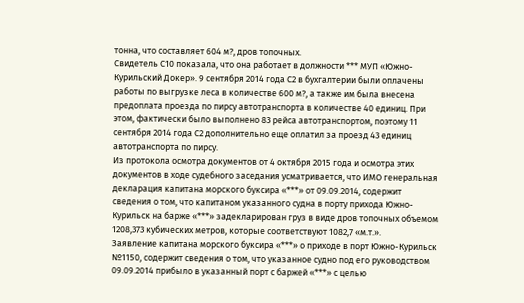тонна, что составляет 604 м?, дров топочных.
Свидетель С10 показала, что она работает в должности *** МУП «Южно-Курильский Докер». 9 сентября 2014 года С2 в бухгалтерии были оплачены работы по выгрузке леса в количестве 600 м?, а также им была внесена предоплата проезда по пирсу автотранспорта в количестве 40 единиц. При этом, фактически было выполнено 83 рейса автотранспортом, поэтому 11 сентября 2014 года С2 дополнительно еще оплатил за проезд 43 единиц автотранспорта по пирсу.
Из протокола осмотра документов от 4 октября 2015 года и осмотра этих документов в ходе судебного заседания усматривается, что ИМО генеральная декларация капитана морского буксира «***» от 09.09.2014, содержит сведения о том, что капитаном указанного судна в порту прихода Южно-Курильск на барже «***» задекларирован груз в виде дров топочных объемом 1208,373 кубических метров, которые соответствуют 1082,7 «м.т.».
Заявление капитана морского буксира «***» о приходе в порт Южно-Курильск №1150, содержит сведения о том, что указанное судно под его руководством 09.09.2014 прибыло в указанный порт с баржей «***» с целью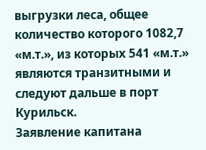выгрузки леса, общее количество которого 1082,7 «м.т.», из которых 541 «м.т.» являются транзитными и следуют дальше в порт Курильск.
Заявление капитана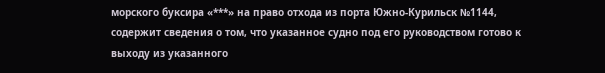морского буксира «***» на право отхода из порта Южно-Курильск №1144, содержит сведения о том, что указанное судно под его руководством готово к выходу из указанного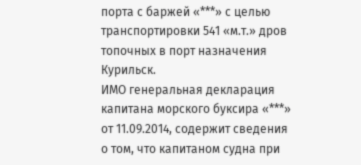порта с баржей «***» с целью транспортировки 541 «м.т.» дров топочных в порт назначения Курильск.
ИМО генеральная декларация капитана морского буксира «***» от 11.09.2014, содержит сведения о том, что капитаном судна при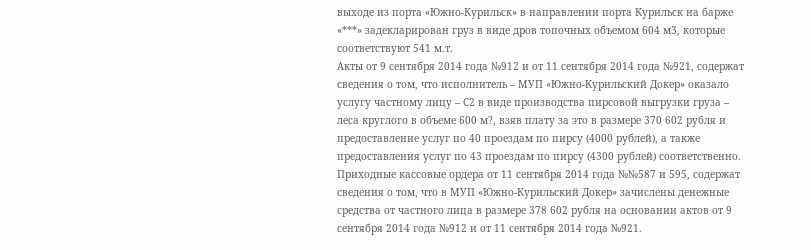выходе из порта «Южно-Курильск» в направлении порта Курильск на барже «***» задекларирован груз в виде дров топочных объемом 604 м3, которые соответствуют 541 м.т.
Акты от 9 сентября 2014 года №912 и от 11 сентября 2014 года №921, содержат сведения о том, что исполнитель – МУП «Южно-Курильский Докер» оказало услугу частному лицу – С2 в виде производства пирсовой выгрузки груза – леса круглого в объеме 600 м?, взяв плату за это в размере 370 602 рубля и предоставление услуг по 40 проездам по пирсу (4000 рублей), а также предоставления услуг по 43 проездам по пирсу (4300 рублей) соответственно.
Приходные кассовые ордера от 11 сентября 2014 года №№587 и 595, содержат сведения о том, что в МУП «Южно-Курильский Докер» зачислены денежные средства от частного лица в размере 378 602 рубля на основании актов от 9 сентября 2014 года №912 и от 11 сентября 2014 года №921.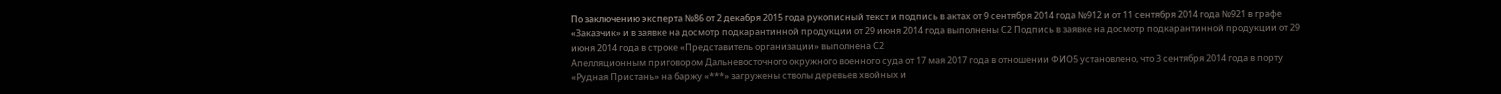По заключению эксперта №86 от 2 декабря 2015 года рукописный текст и подпись в актах от 9 сентября 2014 года №912 и от 11 сентября 2014 года №921 в графе «Заказчик» и в заявке на досмотр подкарантинной продукции от 29 июня 2014 года выполнены С2 Подпись в заявке на досмотр подкарантинной продукции от 29 июня 2014 года в строке «Представитель организации» выполнена С2
Апелляционным приговором Дальневосточного окружного военного суда от 17 мая 2017 года в отношении ФИО5 установлено, что 3 сентября 2014 года в порту «Рудная Пристань» на баржу «***» загружены стволы деревьев хвойных и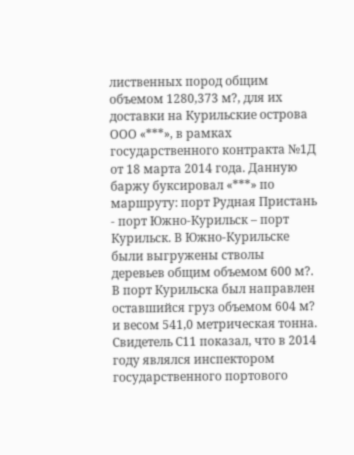лиственных пород общим объемом 1280,373 м?, для их доставки на Курильские острова ООО «***», в рамках государственного контракта №1Д от 18 марта 2014 года. Данную баржу буксировал «***» по маршруту: порт Рудная Пристань - порт Южно-Курильск – порт Курильск. В Южно-Курильске были выгружены стволы деревьев общим объемом 600 м?. В порт Курильска был направлен оставшийся груз объемом 604 м? и весом 541,0 метрическая тонна.
Свидетель С11 показал, что в 2014 году являлся инспектором государственного портового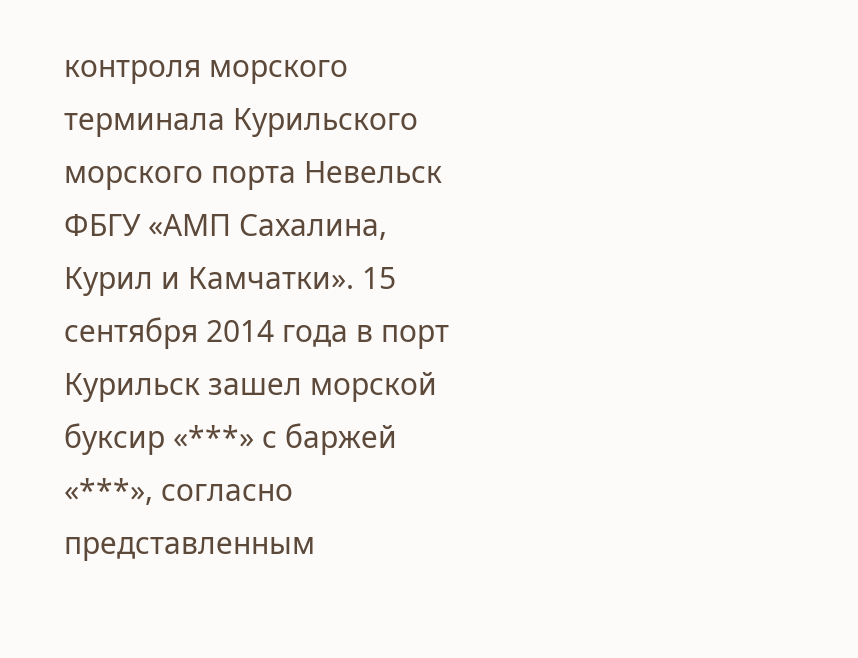контроля морского терминала Курильского морского порта Невельск ФБГУ «АМП Сахалина, Курил и Камчатки». 15 сентября 2014 года в порт Курильск зашел морской буксир «***» с баржей «***», согласно представленным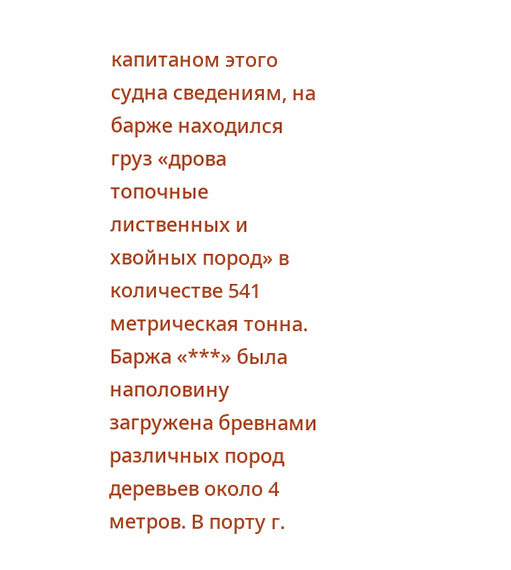капитаном этого судна сведениям, на барже находился груз «дрова топочные лиственных и хвойных пород» в количестве 541 метрическая тонна. Баржа «***» была наполовину загружена бревнами различных пород деревьев около 4 метров. В порту г.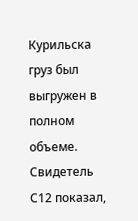Курильска груз был выгружен в полном объеме.
Свидетель С12 показал,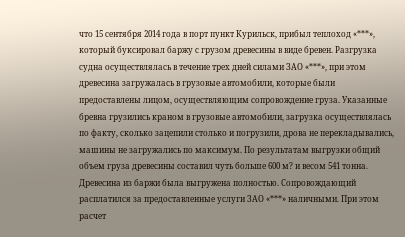что 15 сентября 2014 года в порт пункт Курильск, прибыл теплоход «***», который буксировал баржу с грузом древесины в виде бревен. Разгрузка судна осуществлялась в течение трех дней силами ЗАО «***», при этом древесина загружалась в грузовые автомобили, которые были предоставлены лицом, осуществляющим сопровождение груза. Указанные бревна грузились краном в грузовые автомобили, загрузка осуществлялась по факту, сколько зацепили столько и погрузили, дрова не перекладывались, машины не загружались по максимум. По результатам выгрузки общий объем груза древесины составил чуть больше 600 м? и весом 541 тонна. Древесина из баржи была выгружена полностью. Сопровождающий расплатился за предоставленные услуги ЗАО «***» наличными. При этом расчет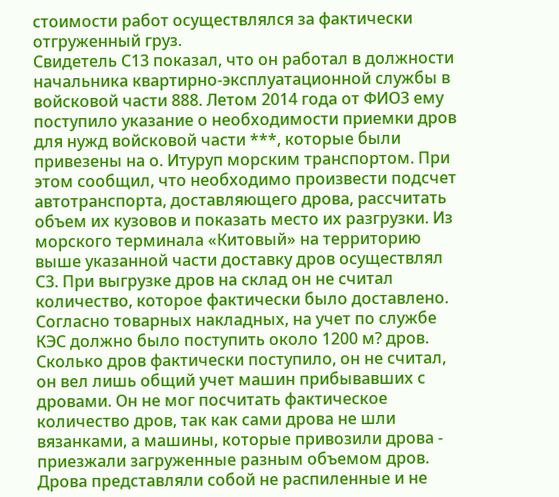стоимости работ осуществлялся за фактически отгруженный груз.
Свидетель С13 показал, что он работал в должности начальника квартирно-эксплуатационной службы в войсковой части 888. Летом 2014 года от ФИО3 ему поступило указание о необходимости приемки дров для нужд войсковой части ***, которые были привезены на о. Итуруп морским транспортом. При этом сообщил, что необходимо произвести подсчет автотранспорта, доставляющего дрова, рассчитать объем их кузовов и показать место их разгрузки. Из морского терминала «Китовый» на территорию выше указанной части доставку дров осуществлял С3. При выгрузке дров на склад он не считал количество, которое фактически было доставлено. Согласно товарных накладных, на учет по службе КЭС должно было поступить около 1200 м? дров. Сколько дров фактически поступило, он не считал, он вел лишь общий учет машин прибывавших с дровами. Он не мог посчитать фактическое количество дров, так как сами дрова не шли вязанками, а машины, которые привозили дрова - приезжали загруженные разным объемом дров. Дрова представляли собой не распиленные и не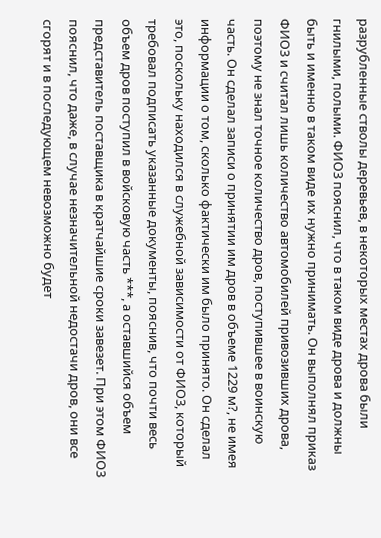разрубленные стволы деревьев, в некоторых местах дрова были гнилыми, полыми. ФИО3 пояснил, что в таком виде дрова и должны быть и именно в таком виде их нужно принимать. Он выполнял приказ ФИО3 и считал лишь количество автомобилей привозивших дрова, поэтому не знал точное количество дров, поступившее в воинскую часть. Он сделал записи о принятии им дров в объеме 1229 м?, не имея информации о том, сколько фактически им было принято. Он сделал это, поскольку находился в служебной зависимости от ФИО3, который требовал подписать указанные документы, пояснив, что почти весь объем дров поступил в войсковую часть ***, а оставшийся объем представитель поставщика в кратчайшие сроки завезет. При этом ФИО3 пояснил, что даже, в случае незначительной недостачи дров, они все сгорят и в последующем невозможно будет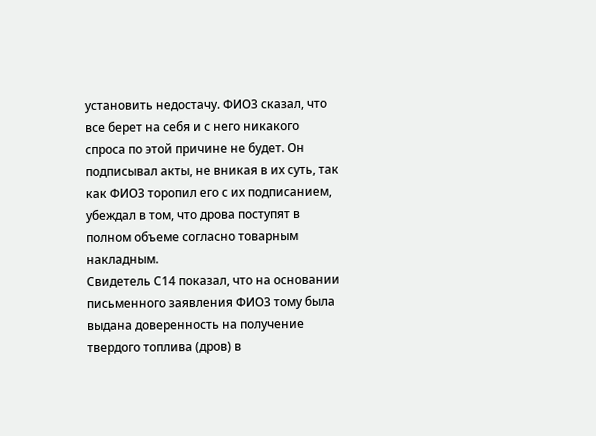установить недостачу. ФИО3 сказал, что все берет на себя и с него никакого спроса по этой причине не будет. Он подписывал акты, не вникая в их суть, так как ФИО3 торопил его с их подписанием, убеждал в том, что дрова поступят в полном объеме согласно товарным накладным.
Свидетель С14 показал, что на основании письменного заявления ФИО3 тому была выдана доверенность на получение твердого топлива (дров) в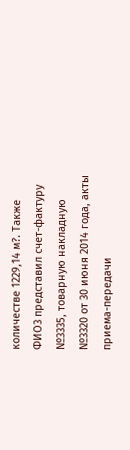количестве 1229,14 м?. Также ФИО3 представил счет-фактуру №3335, товарную накладную №3320 от 30 июня 2014 года, акты приема-передачи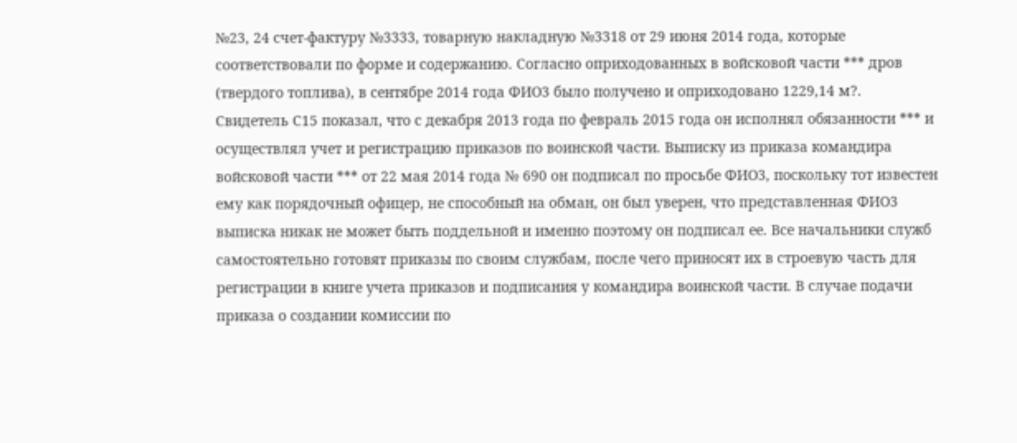№23, 24 счет-фактуру №3333, товарную накладную №3318 от 29 июня 2014 года, которые соответствовали по форме и содержанию. Согласно оприходованных в войсковой части *** дров (твердого топлива), в сентябре 2014 года ФИО3 было получено и оприходовано 1229,14 м?.
Свидетель С15 показал, что с декабря 2013 года по февраль 2015 года он исполнял обязанности *** и осуществлял учет и регистрацию приказов по воинской части. Выписку из приказа командира войсковой части *** от 22 мая 2014 года № 690 он подписал по просьбе ФИО3, поскольку тот известен ему как порядочный офицер, не способный на обман, он был уверен, что представленная ФИО3 выписка никак не может быть поддельной и именно поэтому он подписал ее. Все начальники служб самостоятельно готовят приказы по своим службам, после чего приносят их в строевую часть для регистрации в книге учета приказов и подписания у командира воинской части. В случае подачи приказа о создании комиссии по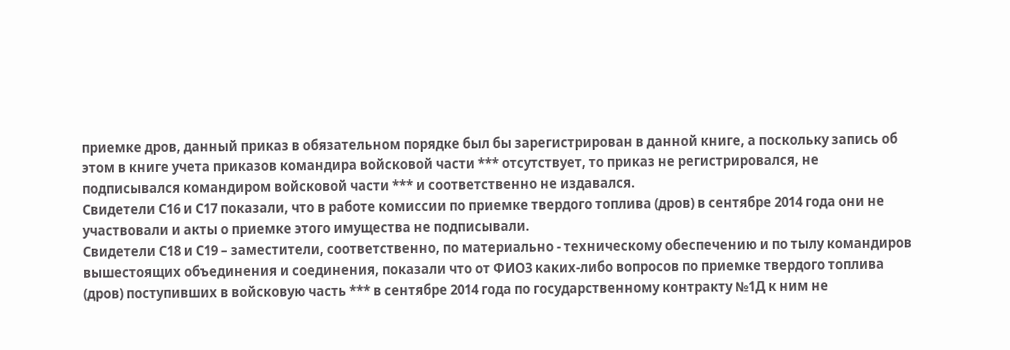приемке дров, данный приказ в обязательном порядке был бы зарегистрирован в данной книге, а поскольку запись об этом в книге учета приказов командира войсковой части *** отсутствует, то приказ не регистрировался, не подписывался командиром войсковой части *** и соответственно не издавался.
Свидетели С16 и С17 показали, что в работе комиссии по приемке твердого топлива (дров) в сентябре 2014 года они не участвовали и акты о приемке этого имущества не подписывали.
Свидетели С18 и С19 – заместители, соответственно, по материально - техническому обеспечению и по тылу командиров вышестоящих объединения и соединения, показали что от ФИО3 каких-либо вопросов по приемке твердого топлива (дров) поступивших в войсковую часть *** в сентябре 2014 года по государственному контракту №1Д к ним не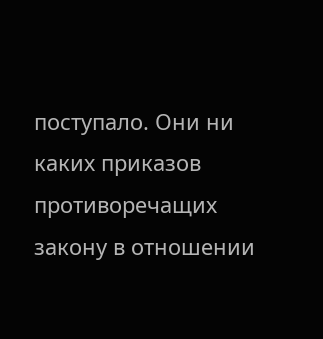поступало. Они ни каких приказов противоречащих закону в отношении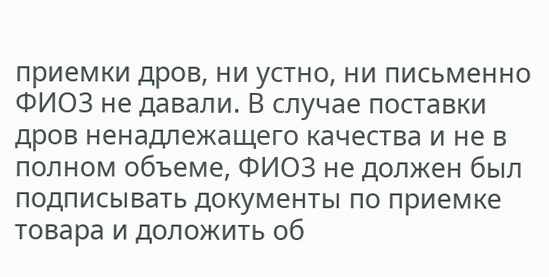приемки дров, ни устно, ни письменно ФИО3 не давали. В случае поставки дров ненадлежащего качества и не в полном объеме, ФИО3 не должен был подписывать документы по приемке товара и доложить об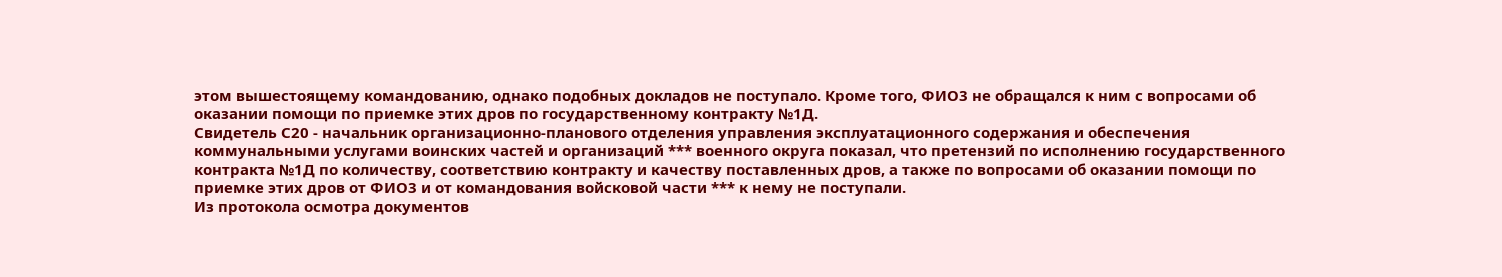этом вышестоящему командованию, однако подобных докладов не поступало. Кроме того, ФИО3 не обращался к ним с вопросами об оказании помощи по приемке этих дров по государственному контракту №1Д.
Свидетель С20 - начальник организационно-планового отделения управления эксплуатационного содержания и обеспечения коммунальными услугами воинских частей и организаций *** военного округа показал, что претензий по исполнению государственного контракта №1Д по количеству, соответствию контракту и качеству поставленных дров, а также по вопросами об оказании помощи по приемке этих дров от ФИО3 и от командования войсковой части *** к нему не поступали.
Из протокола осмотра документов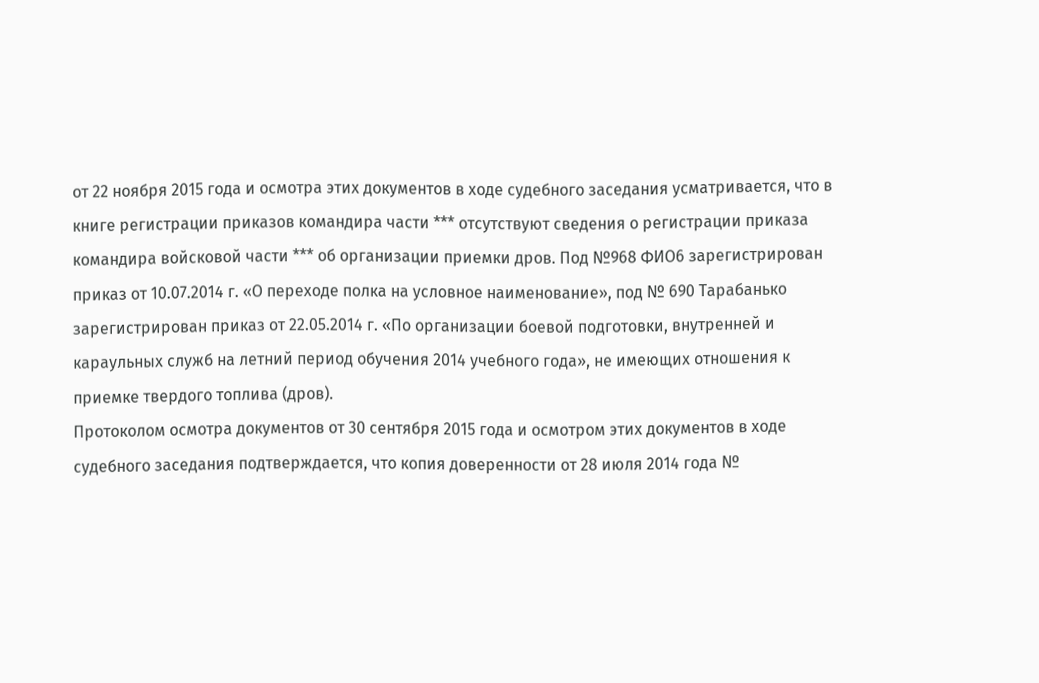от 22 ноября 2015 года и осмотра этих документов в ходе судебного заседания усматривается, что в книге регистрации приказов командира части *** отсутствуют сведения о регистрации приказа командира войсковой части *** об организации приемки дров. Под №968 ФИО6 зарегистрирован приказ от 10.07.2014 г. «О переходе полка на условное наименование», под № 690 Тарабанько зарегистрирован приказ от 22.05.2014 г. «По организации боевой подготовки, внутренней и караульных служб на летний период обучения 2014 учебного года», не имеющих отношения к приемке твердого топлива (дров).
Протоколом осмотра документов от 30 сентября 2015 года и осмотром этих документов в ходе судебного заседания подтверждается, что копия доверенности от 28 июля 2014 года №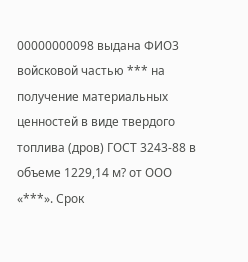00000000098 выдана ФИО3 войсковой частью *** на получение материальных ценностей в виде твердого топлива (дров) ГОСТ 3243-88 в объеме 1229,14 м? от ООО «***». Срок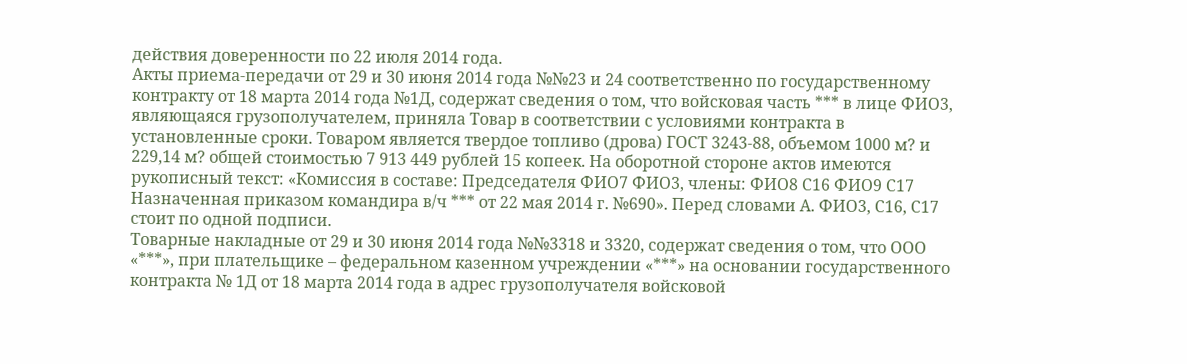действия доверенности по 22 июля 2014 года.
Акты приема-передачи от 29 и 30 июня 2014 года №№23 и 24 соответственно по государственному контракту от 18 марта 2014 года №1Д, содержат сведения о том, что войсковая часть *** в лице ФИО3, являющаяся грузополучателем, приняла Товар в соответствии с условиями контракта в установленные сроки. Товаром является твердое топливо (дрова) ГОСТ 3243-88, объемом 1000 м? и 229,14 м? общей стоимостью 7 913 449 рублей 15 копеек. На оборотной стороне актов имеются рукописный текст: «Комиссия в составе: Председателя ФИО7 ФИО3, члены: ФИО8 С16 ФИО9 С17 Назначенная приказом командира в/ч *** от 22 мая 2014 г. №690». Перед словами А. ФИО3, С16, С17 стоит по одной подписи.
Товарные накладные от 29 и 30 июня 2014 года №№3318 и 3320, содержат сведения о том, что ООО «***», при плательщике – федеральном казенном учреждении «***» на основании государственного контракта № 1Д от 18 марта 2014 года в адрес грузополучателя войсковой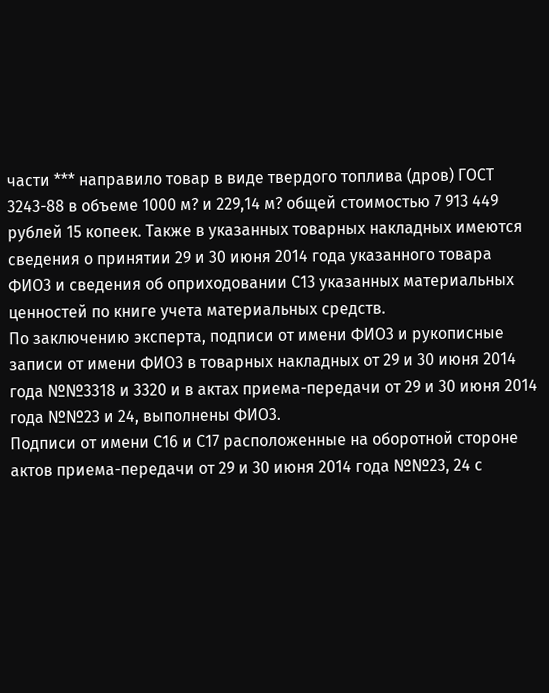части *** направило товар в виде твердого топлива (дров) ГОСТ 3243-88 в объеме 1000 м? и 229,14 м? общей стоимостью 7 913 449 рублей 15 копеек. Также в указанных товарных накладных имеются сведения о принятии 29 и 30 июня 2014 года указанного товара ФИО3 и сведения об оприходовании С13 указанных материальных ценностей по книге учета материальных средств.
По заключению эксперта, подписи от имени ФИО3 и рукописные записи от имени ФИО3 в товарных накладных от 29 и 30 июня 2014 года №№3318 и 3320 и в актах приема-передачи от 29 и 30 июня 2014 года №№23 и 24, выполнены ФИО3.
Подписи от имени С16 и С17 расположенные на оборотной стороне актов приема-передачи от 29 и 30 июня 2014 года №№23, 24 с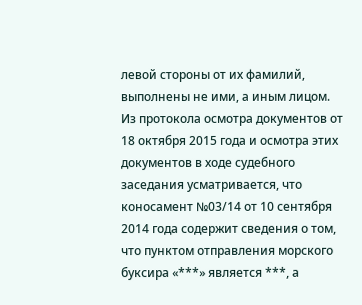левой стороны от их фамилий, выполнены не ими, а иным лицом.
Из протокола осмотра документов от 18 октября 2015 года и осмотра этих документов в ходе судебного заседания усматривается, что коносамент №03/14 от 10 сентября 2014 года содержит сведения о том, что пунктом отправления морского буксира «***» является ***, а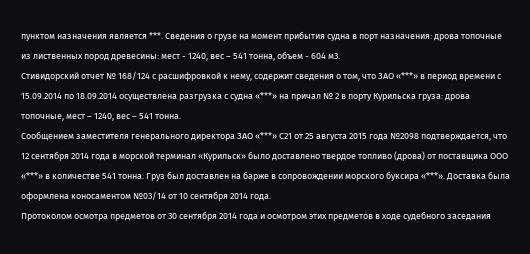пунктом назначения является ***. Сведения о грузе на момент прибытия судна в порт назначения: дрова топочные из лиственных пород древесины: мест - 1240, вес – 541 тонна, объем - 604 м3.
Стивидорский отчет № 168/124 с расшифровкой к нему, содержит сведения о том, что ЗАО «***» в период времени с 15.09.2014 по 18.09.2014 осуществлена разгрузка с судна «***» на причал № 2 в порту Курильска груза: дрова топочные, мест – 1240, вес – 541 тонна.
Сообщением заместителя генерального директора ЗАО «***» С21 от 25 августа 2015 года №2098 подтверждается, что 12 сентября 2014 года в морской терминал «Курильск» было доставлено твердое топливо (дрова) от поставщика ООО «***» в количестве 541 тонна. Груз был доставлен на барже в сопровождении морского буксира «***». Доставка была оформлена коносаментом №03/14 от 10 сентября 2014 года.
Протоколом осмотра предметов от 30 сентября 2014 года и осмотром этих предметов в ходе судебного заседания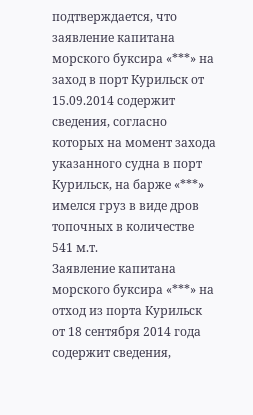подтверждается, что заявление капитана морского буксира «***» на заход в порт Курильск от 15.09.2014 содержит сведения, согласно которых на момент захода указанного судна в порт Курильск, на барже «***» имелся груз в виде дров топочных в количестве 541 м.т.
Заявление капитана морского буксира «***» на отход из порта Курильск от 18 сентября 2014 года содержит сведения,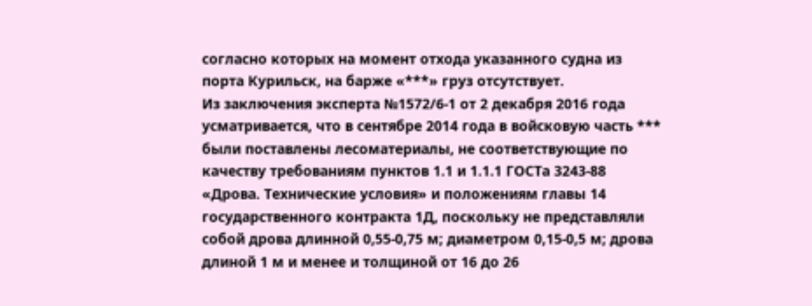согласно которых на момент отхода указанного судна из порта Курильск, на барже «***» груз отсутствует.
Из заключения эксперта №1572/6-1 от 2 декабря 2016 года усматривается, что в сентябре 2014 года в войсковую часть *** были поставлены лесоматериалы, не соответствующие по качеству требованиям пунктов 1.1 и 1.1.1 ГОСТа 3243-88 «Дрова. Технические условия» и положениям главы 14 государственного контракта 1Д, поскольку не представляли собой дрова длинной 0,55-0,75 м; диаметром 0,15-0,5 м; дрова длиной 1 м и менее и толщиной от 16 до 26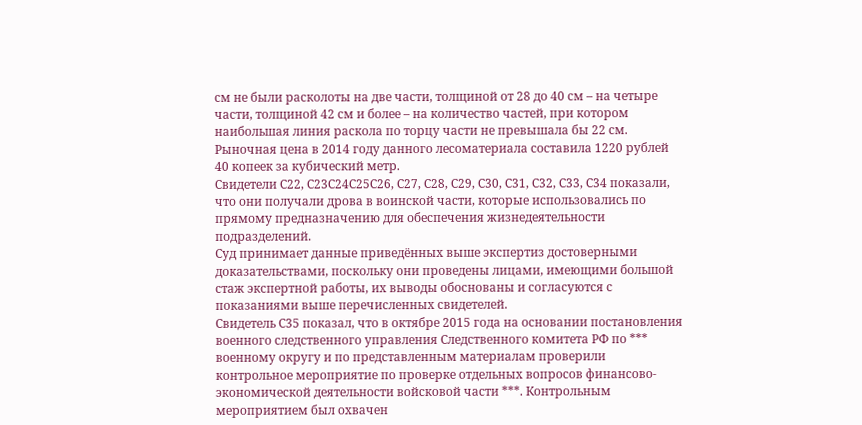см не были расколоты на две части, толщиной от 28 до 40 см – на четыре части, толщиной 42 см и более – на количество частей, при котором наибольшая линия раскола по торцу части не превышала бы 22 см. Рыночная цена в 2014 году данного лесоматериала составила 1220 рублей 40 копеек за кубический метр.
Свидетели С22, С23С24С25С26, С27, С28, С29, С30, С31, С32, С33, С34 показали, что они получали дрова в воинской части, которые использовались по прямому предназначению для обеспечения жизнедеятельности подразделений.
Суд принимает данные приведённых выше экспертиз достоверными доказательствами, поскольку они проведены лицами, имеющими большой стаж экспертной работы, их выводы обоснованы и согласуются с показаниями выше перечисленных свидетелей.
Свидетель С35 показал, что в октябре 2015 года на основании постановления военного следственного управления Следственного комитета РФ по *** военному округу и по представленным материалам проверили контрольное мероприятие по проверке отдельных вопросов финансово- экономической деятельности войсковой части ***. Контрольным мероприятием был охвачен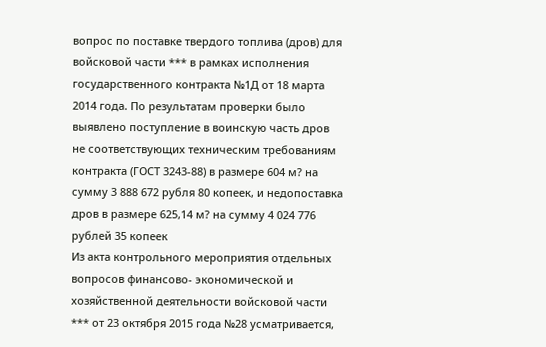вопрос по поставке твердого топлива (дров) для войсковой части *** в рамках исполнения государственного контракта №1Д от 18 марта 2014 года. По результатам проверки было выявлено поступление в воинскую часть дров не соответствующих техническим требованиям контракта (ГОСТ 3243-88) в размере 604 м? на сумму 3 888 672 рубля 80 копеек, и недопоставка дров в размере 625,14 м? на сумму 4 024 776 рублей 35 копеек
Из акта контрольного мероприятия отдельных вопросов финансово- экономической и хозяйственной деятельности войсковой части *** от 23 октября 2015 года №28 усматривается,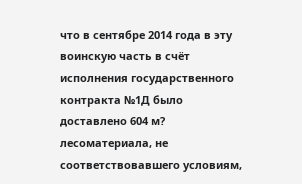что в сентябре 2014 года в эту воинскую часть в счёт исполнения государственного контракта №1Д было доставлено 604 м? лесоматериала, не соответствовавшего условиям,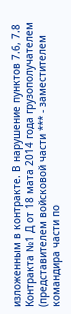изложенным в контракте. В нарушение пунктов 7.6, 7.8 Контракта №1 Д от 18 мата 2014 года грузополучателем (представителем войсковой части *** - заместителем командира части по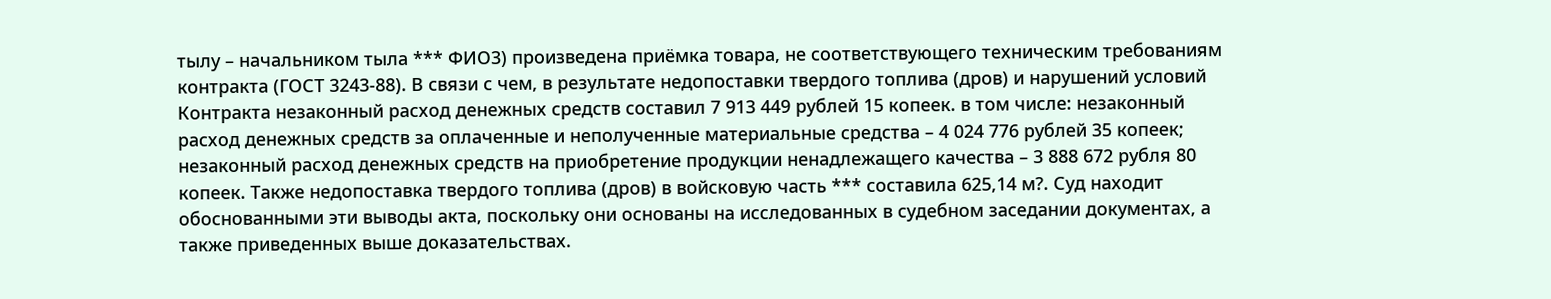тылу – начальником тыла *** ФИО3) произведена приёмка товара, не соответствующего техническим требованиям контракта (ГОСТ 3243-88). В связи с чем, в результате недопоставки твердого топлива (дров) и нарушений условий Контракта незаконный расход денежных средств составил 7 913 449 рублей 15 копеек. в том числе: незаконный расход денежных средств за оплаченные и неполученные материальные средства – 4 024 776 рублей 35 копеек; незаконный расход денежных средств на приобретение продукции ненадлежащего качества – 3 888 672 рубля 80 копеек. Также недопоставка твердого топлива (дров) в войсковую часть *** составила 625,14 м?. Суд находит обоснованными эти выводы акта, поскольку они основаны на исследованных в судебном заседании документах, а также приведенных выше доказательствах.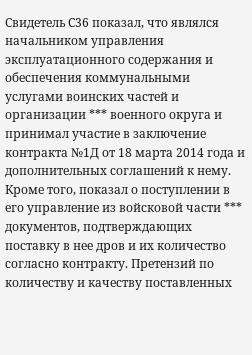Свидетель С36 показал, что являлся начальником управления эксплуатационного содержания и обеспечения коммунальными услугами воинских частей и организации *** военного округа и принимал участие в заключение контракта №1Д от 18 марта 2014 года и дополнительных соглашений к нему. Кроме того, показал о поступлении в его управление из войсковой части *** документов, подтверждающих поставку в нее дров и их количество согласно контракту. Претензий по количеству и качеству поставленных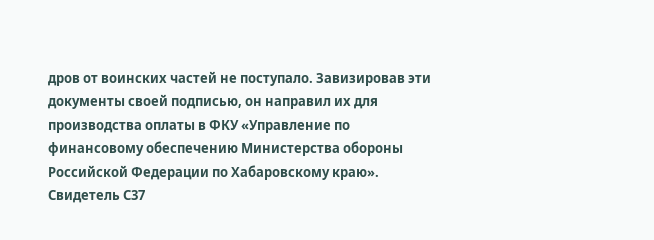дров от воинских частей не поступало. Завизировав эти документы своей подписью, он направил их для производства оплаты в ФКУ «Управление по финансовому обеспечению Министерства обороны Российской Федерации по Хабаровскому краю».
Свидетель С37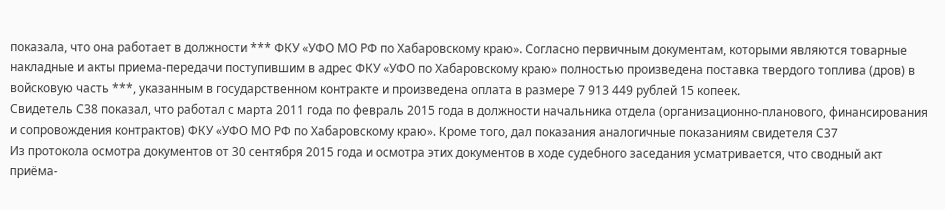показала, что она работает в должности *** ФКУ «УФО МО РФ по Хабаровскому краю». Согласно первичным документам, которыми являются товарные накладные и акты приема-передачи поступившим в адрес ФКУ «УФО по Хабаровскому краю» полностью произведена поставка твердого топлива (дров) в войсковую часть ***, указанным в государственном контракте и произведена оплата в размере 7 913 449 рублей 15 копеек.
Свидетель С38 показал, что работал с марта 2011 года по февраль 2015 года в должности начальника отдела (организационно-планового, финансирования и сопровождения контрактов) ФКУ «УФО МО РФ по Хабаровскому краю». Кроме того, дал показания аналогичные показаниям свидетеля С37
Из протокола осмотра документов от 30 сентября 2015 года и осмотра этих документов в ходе судебного заседания усматривается, что сводный акт приёма-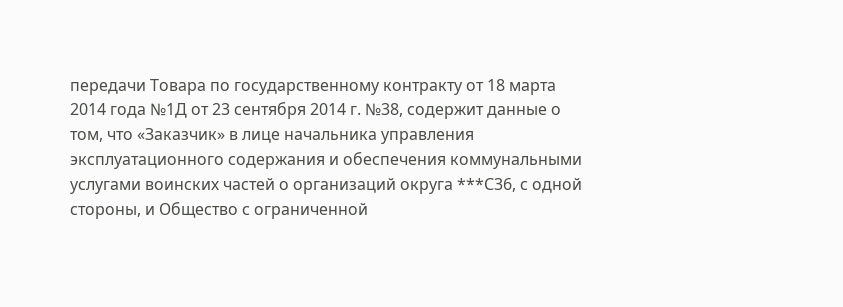передачи Товара по государственному контракту от 18 марта 2014 года №1Д от 23 сентября 2014 г. №38, содержит данные о том, что «Заказчик» в лице начальника управления эксплуатационного содержания и обеспечения коммунальными услугами воинских частей о организаций округа ***С36, с одной стороны, и Общество с ограниченной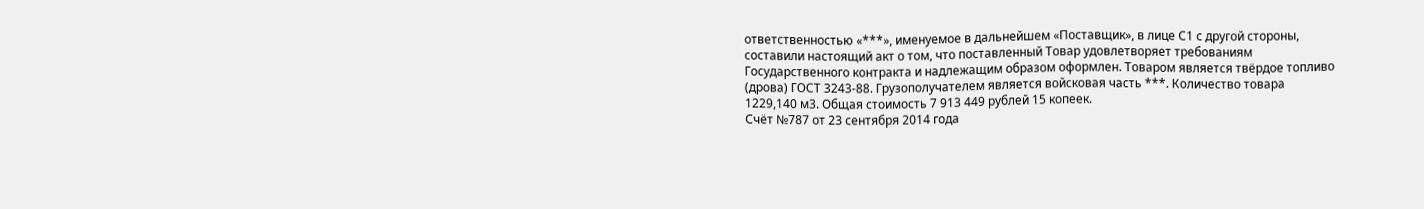ответственностью «***», именуемое в дальнейшем «Поставщик», в лице С1 с другой стороны, составили настоящий акт о том, что поставленный Товар удовлетворяет требованиям Государственного контракта и надлежащим образом оформлен. Товаром является твёрдое топливо (дрова) ГОСТ 3243-88. Грузополучателем является войсковая часть ***. Количество товара 1229,140 м3. Общая стоимость 7 913 449 рублей 15 копеек.
Счёт №787 от 23 сентября 2014 года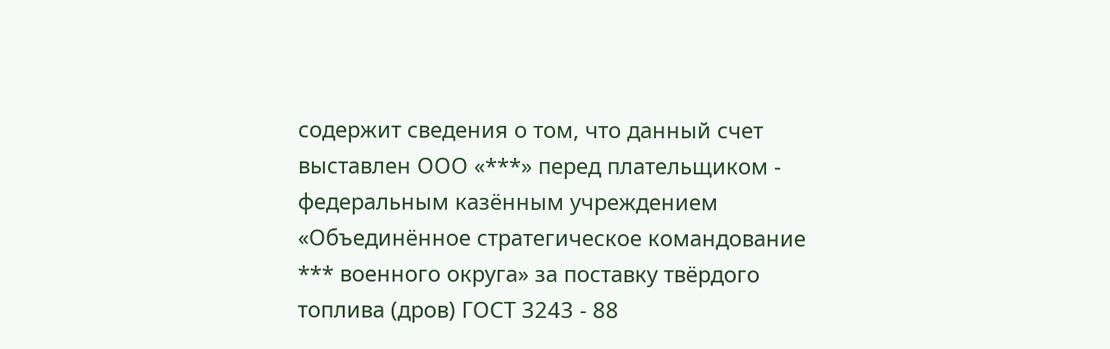содержит сведения о том, что данный счет выставлен ООО «***» перед плательщиком - федеральным казённым учреждением «Объединённое стратегическое командование *** военного округа» за поставку твёрдого топлива (дров) ГОСТ 3243 - 88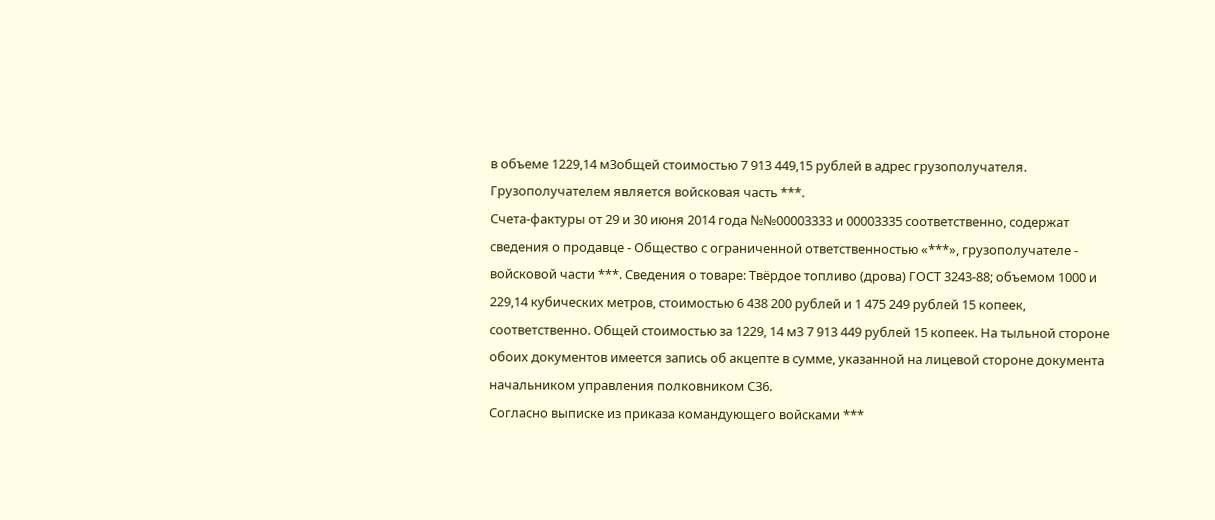в объеме 1229,14 м3общей стоимостью 7 913 449,15 рублей в адрес грузополучателя. Грузополучателем является войсковая часть ***.
Счета-фактуры от 29 и 30 июня 2014 года №№00003333 и 00003335 соответственно, содержат сведения о продавце - Общество с ограниченной ответственностью «***», грузополучателе - войсковой части ***. Сведения о товаре: Твёрдое топливо (дрова) ГОСТ 3243-88; объемом 1000 и 229,14 кубических метров, стоимостью 6 438 200 рублей и 1 475 249 рублей 15 копеек, соответственно. Общей стоимостью за 1229, 14 м3 7 913 449 рублей 15 копеек. На тыльной стороне обоих документов имеется запись об акцепте в сумме, указанной на лицевой стороне документа начальником управления полковником С36.
Согласно выписке из приказа командующего войсками ***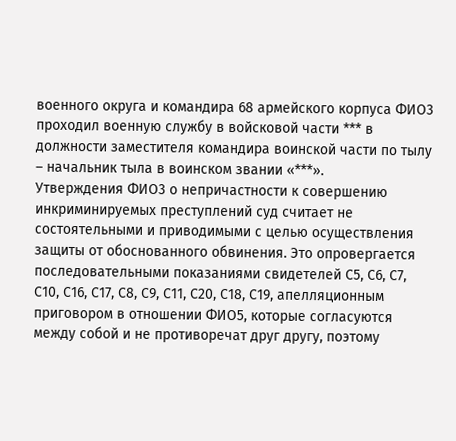военного округа и командира 68 армейского корпуса ФИО3 проходил военную службу в войсковой части *** в должности заместителя командира воинской части по тылу – начальник тыла в воинском звании «***».
Утверждения ФИО3 о непричастности к совершению инкриминируемых преступлений суд считает не состоятельными и приводимыми с целью осуществления защиты от обоснованного обвинения. Это опровергается последовательными показаниями свидетелей С5, С6, С7, С10, С16, С17, С8, С9, С11, С20, С18, С19, апелляционным приговором в отношении ФИО5, которые согласуются между собой и не противоречат друг другу, поэтому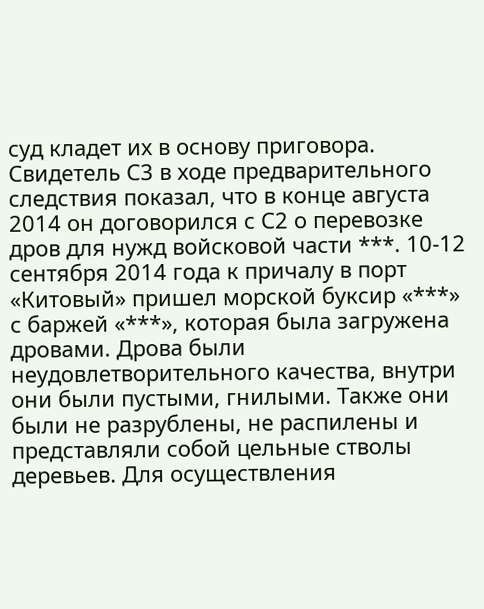суд кладет их в основу приговора.
Свидетель С3 в ходе предварительного следствия показал, что в конце августа 2014 он договорился с С2 о перевозке дров для нужд войсковой части ***. 10-12 сентября 2014 года к причалу в порт «Китовый» пришел морской буксир «***» с баржей «***», которая была загружена дровами. Дрова были неудовлетворительного качества, внутри они были пустыми, гнилыми. Также они были не разрублены, не распилены и представляли собой цельные стволы деревьев. Для осуществления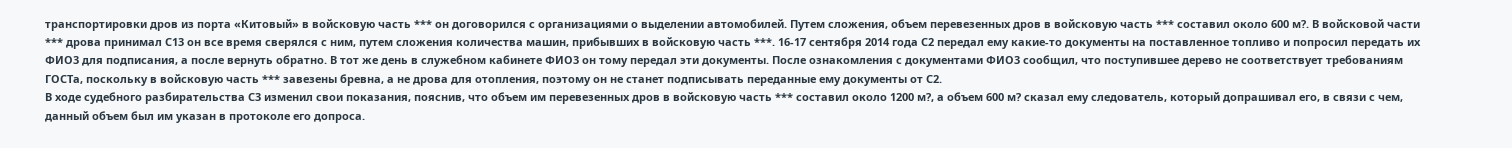транспортировки дров из порта «Китовый» в войсковую часть *** он договорился с организациями о выделении автомобилей. Путем сложения, объем перевезенных дров в войсковую часть *** составил около 600 м?. В войсковой части *** дрова принимал С13 он все время сверялся с ним, путем сложения количества машин, прибывших в войсковую часть ***. 16-17 сентября 2014 года С2 передал ему какие-то документы на поставленное топливо и попросил передать их ФИО3 для подписания, а после вернуть обратно. В тот же день в служебном кабинете ФИО3 он тому передал эти документы. После ознакомления с документами ФИО3 сообщил, что поступившее дерево не соответствует требованиям ГОСТа, поскольку в войсковую часть *** завезены бревна, а не дрова для отопления, поэтому он не станет подписывать переданные ему документы от С2.
В ходе судебного разбирательства С3 изменил свои показания, пояснив, что объем им перевезенных дров в войсковую часть *** составил около 1200 м?, а объем 600 м? сказал ему следователь, который допрашивал его, в связи с чем, данный объем был им указан в протоколе его допроса.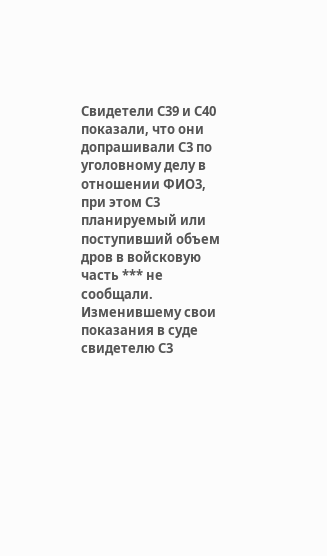Свидетели С39 и С40 показали, что они допрашивали С3 по уголовному делу в отношении ФИО3, при этом С3 планируемый или поступивший объем дров в войсковую часть *** не сообщали.
Изменившему свои показания в суде свидетелю С3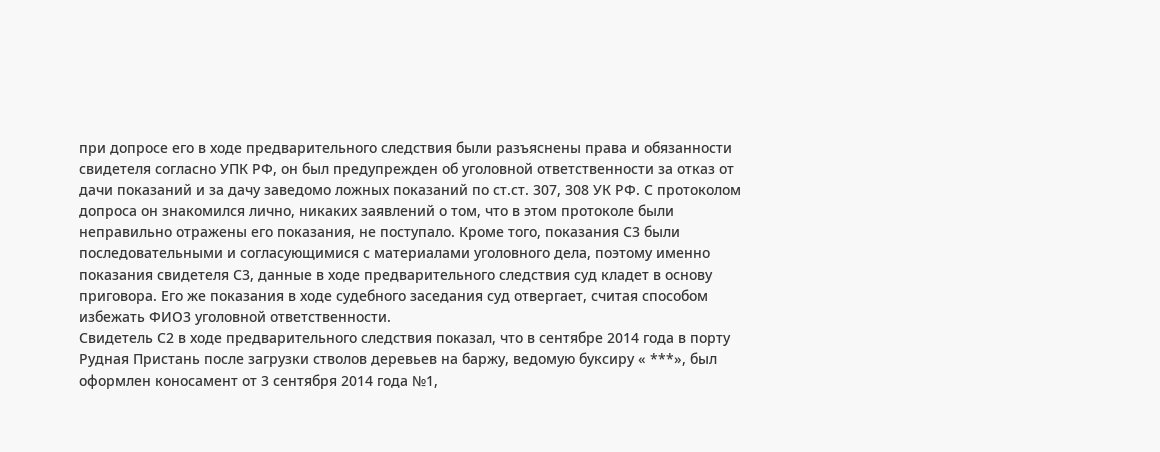при допросе его в ходе предварительного следствия были разъяснены права и обязанности свидетеля согласно УПК РФ, он был предупрежден об уголовной ответственности за отказ от дачи показаний и за дачу заведомо ложных показаний по ст.ст. 307, 308 УК РФ. С протоколом допроса он знакомился лично, никаких заявлений о том, что в этом протоколе были неправильно отражены его показания, не поступало. Кроме того, показания С3 были последовательными и согласующимися с материалами уголовного дела, поэтому именно показания свидетеля С3, данные в ходе предварительного следствия суд кладет в основу приговора. Его же показания в ходе судебного заседания суд отвергает, считая способом избежать ФИО3 уголовной ответственности.
Свидетель С2 в ходе предварительного следствия показал, что в сентябре 2014 года в порту Рудная Пристань после загрузки стволов деревьев на баржу, ведомую буксиру « ***», был оформлен коносамент от 3 сентября 2014 года №1,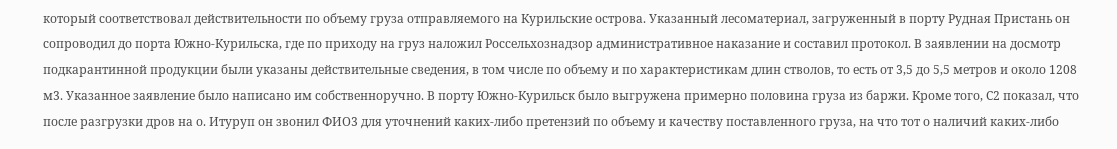который соответствовал действительности по объему груза отправляемого на Курильские острова. Указанный лесоматериал, загруженный в порту Рудная Пристань он сопроводил до порта Южно-Курильска, где по приходу на груз наложил Россельхознадзор административное наказание и составил протокол. В заявлении на досмотр подкарантинной продукции были указаны действительные сведения, в том числе по объему и по характеристикам длин стволов, то есть от 3,5 до 5,5 метров и около 1208 м3. Указанное заявление было написано им собственноручно. В порту Южно-Курильск было выгружена примерно половина груза из баржи. Кроме того, С2 показал, что после разгрузки дров на о. Итуруп он звонил ФИО3 для уточнений каких-либо претензий по объему и качеству поставленного груза, на что тот о наличий каких-либо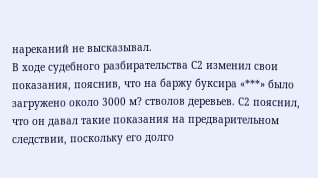нареканий не высказывал.
В ходе судебного разбирательства С2 изменил свои показания, пояснив, что на баржу буксира «***» было загружено около 3000 м? стволов деревьев. С2 пояснил, что он давал такие показания на предварительном следствии, поскольку его долго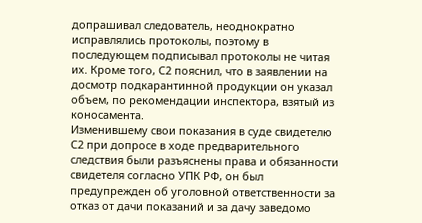допрашивал следователь, неоднократно исправлялись протоколы, поэтому в последующем подписывал протоколы не читая их. Кроме того, С2 пояснил, что в заявлении на досмотр подкарантинной продукции он указал объем, по рекомендации инспектора, взятый из коносамента.
Изменившему свои показания в суде свидетелю С2 при допросе в ходе предварительного следствия были разъяснены права и обязанности свидетеля согласно УПК РФ, он был предупрежден об уголовной ответственности за отказ от дачи показаний и за дачу заведомо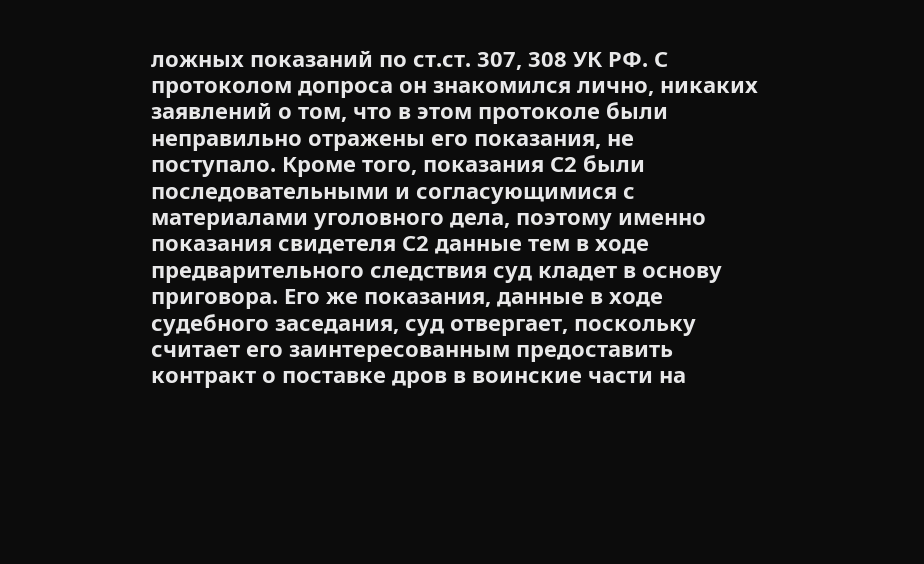ложных показаний по ст.ст. 307, 308 УК РФ. С протоколом допроса он знакомился лично, никаких заявлений о том, что в этом протоколе были неправильно отражены его показания, не поступало. Кроме того, показания С2 были последовательными и согласующимися с материалами уголовного дела, поэтому именно показания свидетеля С2 данные тем в ходе предварительного следствия суд кладет в основу приговора. Его же показания, данные в ходе судебного заседания, суд отвергает, поскольку считает его заинтересованным предоставить контракт о поставке дров в воинские части на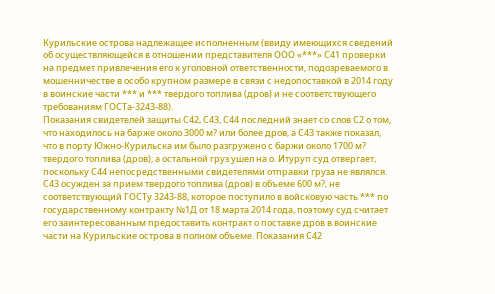Курильские острова надлежащее исполненным (ввиду имеющихся сведений об осуществляющейся в отношении представителя ООО «***» С41 проверки на предмет привлечения его к уголовной ответственности, подозреваемого в мошенничестве в особо крупном размере в связи с недопоставкой в 2014 году в воинские части *** и *** твердого топлива (дров) и не соответствующего требованиям ГОСТа-3243-88).
Показания свидетелей защиты С42, С43, С44 последний знает со слов С2 о том, что находилось на барже около 3000 м? или более дров, а С43 также показал, что в порту Южно-Курильска им было разгружено с баржи около 1700 м? твердого топлива (дров), а остальной груз ушел на о. Итуруп суд отвергает, поскольку С44 непосредственными свидетелями отправки груза не являлся. С43 осужден за прием твердого топлива (дров) в объеме 600 м?, не соответствующий ГОСТу 3243-88, которое поступило в войсковую часть *** по государственному контракту №1Д от 18 марта 2014 года, поэтому суд считает его заинтересованным предоставить контракт о поставке дров в воинские части на Курильские острова в полном объеме. Показания С42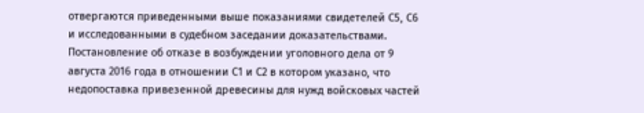отвергаются приведенными выше показаниями свидетелей С5, С6 и исследованными в судебном заседании доказательствами.
Постановление об отказе в возбуждении уголовного дела от 9 августа 2016 года в отношении С1 и С2 в котором указано, что недопоставка привезенной древесины для нужд войсковых частей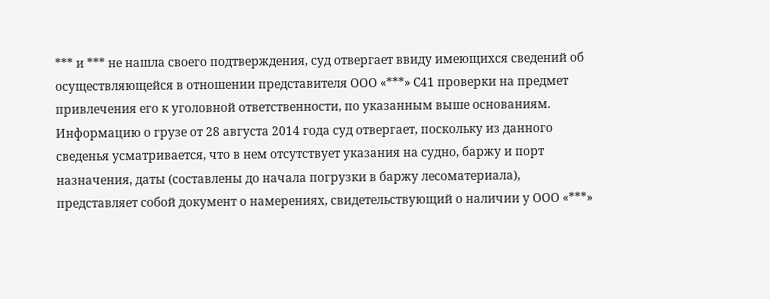*** и *** не нашла своего подтверждения, суд отвергает ввиду имеющихся сведений об осуществляющейся в отношении представителя ООО «***» С41 проверки на предмет привлечения его к уголовной ответственности, по указанным выше основаниям.
Информацию о грузе от 28 августа 2014 года суд отвергает, поскольку из данного сведенья усматривается, что в нем отсутствует указания на судно, баржу и порт назначения, даты (составлены до начала погрузки в баржу лесоматериала), представляет собой документ о намерениях, свидетельствующий о наличии у ООО «***»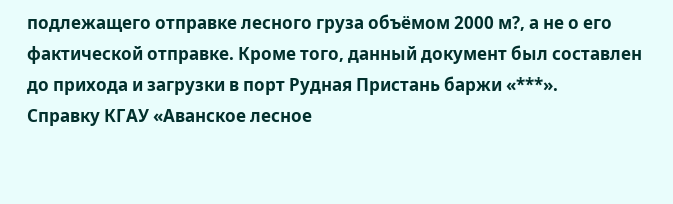подлежащего отправке лесного груза объёмом 2000 м?, а не о его фактической отправке. Кроме того, данный документ был составлен до прихода и загрузки в порт Рудная Пристань баржи «***».
Справку КГАУ «Аванское лесное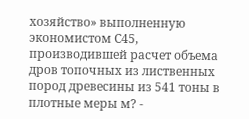хозяйство» выполненную экономистом С45, производившей расчет объема дров топочных из лиственных пород древесины из 541 тоны в плотные меры м? -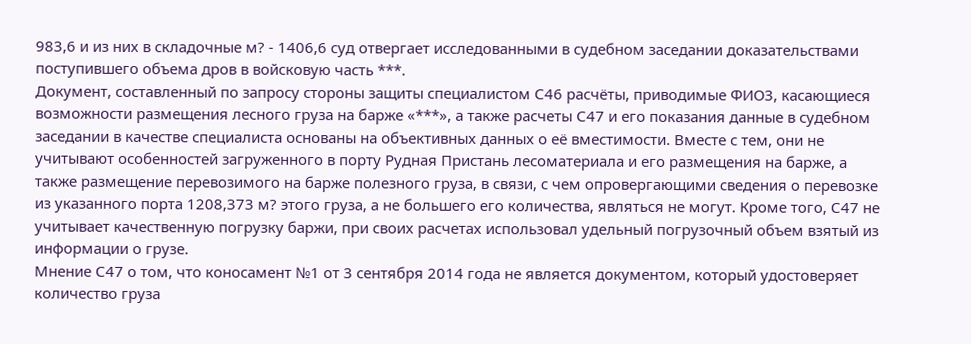983,6 и из них в складочные м? - 1406,6 суд отвергает исследованными в судебном заседании доказательствами поступившего объема дров в войсковую часть ***.
Документ, составленный по запросу стороны защиты специалистом С46 расчёты, приводимые ФИО3, касающиеся возможности размещения лесного груза на барже «***», а также расчеты С47 и его показания данные в судебном заседании в качестве специалиста основаны на объективных данных о её вместимости. Вместе с тем, они не учитывают особенностей загруженного в порту Рудная Пристань лесоматериала и его размещения на барже, а также размещение перевозимого на барже полезного груза, в связи, с чем опровергающими сведения о перевозке из указанного порта 1208,373 м? этого груза, а не большего его количества, являться не могут. Кроме того, С47 не учитывает качественную погрузку баржи, при своих расчетах использовал удельный погрузочный объем взятый из информации о грузе.
Мнение С47 о том, что коносамент №1 от 3 сентября 2014 года не является документом, который удостоверяет количество груза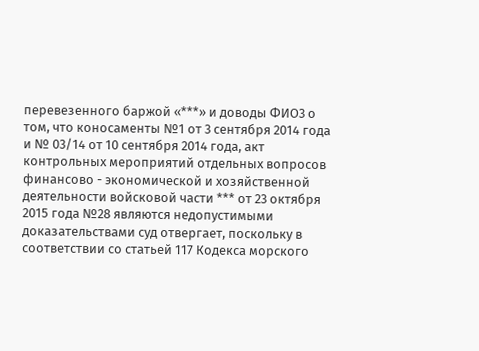перевезенного баржой «***» и доводы ФИО3 о том, что коносаменты №1 от 3 сентября 2014 года и № 03/14 от 10 сентября 2014 года, акт контрольных мероприятий отдельных вопросов финансово - экономической и хозяйственной деятельности войсковой части *** от 23 октября 2015 года №28 являются недопустимыми доказательствами суд отвергает, поскольку в соответствии со статьей 117 Кодекса морского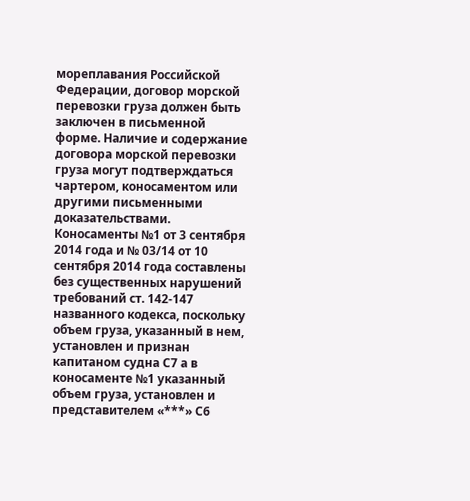мореплавания Российской Федерации, договор морской перевозки груза должен быть заключен в письменной форме. Наличие и содержание договора морской перевозки груза могут подтверждаться чартером, коносаментом или другими письменными доказательствами. Коносаменты №1 от 3 сентября 2014 года и № 03/14 от 10 сентября 2014 года составлены без существенных нарушений требований ст. 142-147 названного кодекса, поскольку объем груза, указанный в нем, установлен и признан капитаном судна С7 а в коносаменте №1 указанный объем груза, установлен и представителем «***» С6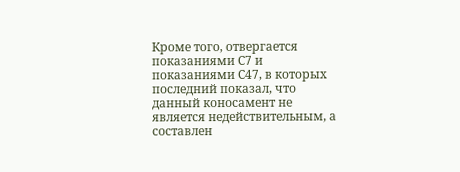Кроме того, отвергается показаниями С7 и показаниями С47, в которых последний показал, что данный коносамент не является недействительным, а составлен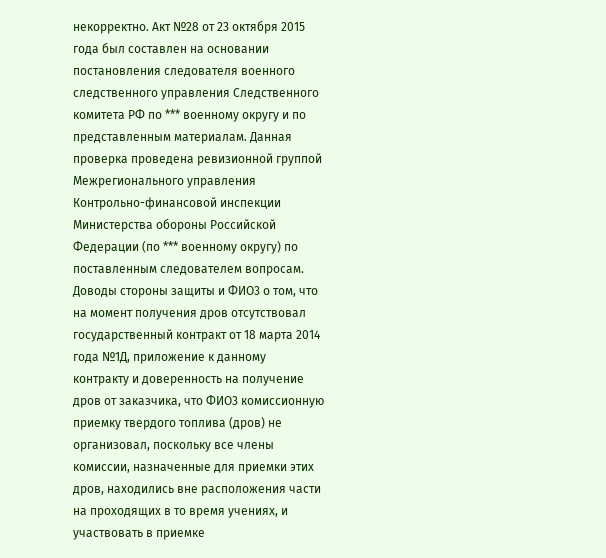некорректно. Акт №28 от 23 октября 2015 года был составлен на основании постановления следователя военного следственного управления Следственного комитета РФ по *** военному округу и по представленным материалам. Данная проверка проведена ревизионной группой Межрегионального управления Контрольно-финансовой инспекции Министерства обороны Российской Федерации (по *** военному округу) по поставленным следователем вопросам.
Доводы стороны защиты и ФИО3 о том, что на момент получения дров отсутствовал государственный контракт от 18 марта 2014 года №1Д, приложение к данному контракту и доверенность на получение дров от заказчика, что ФИО3 комиссионную приемку твердого топлива (дров) не организовал, поскольку все члены комиссии, назначенные для приемки этих дров, находились вне расположения части на проходящих в то время учениях, и участвовать в приемке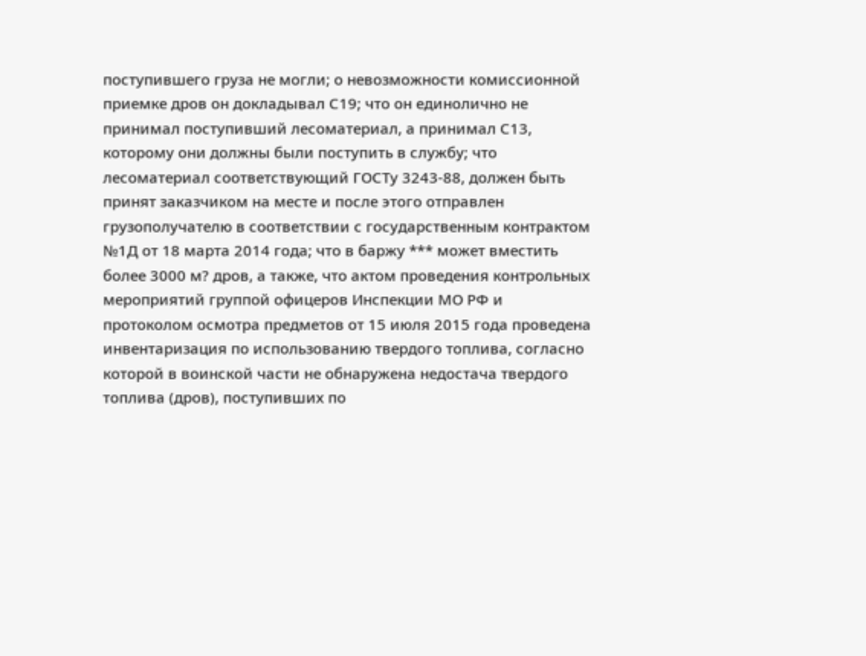поступившего груза не могли; о невозможности комиссионной приемке дров он докладывал С19; что он единолично не принимал поступивший лесоматериал, а принимал С13, которому они должны были поступить в службу; что лесоматериал соответствующий ГОСТу 3243-88, должен быть принят заказчиком на месте и после этого отправлен грузополучателю в соответствии с государственным контрактом №1Д от 18 марта 2014 года; что в баржу *** может вместить более 3000 м? дров, а также, что актом проведения контрольных мероприятий группой офицеров Инспекции МО РФ и протоколом осмотра предметов от 15 июля 2015 года проведена инвентаризация по использованию твердого топлива, согласно которой в воинской части не обнаружена недостача твердого топлива (дров), поступивших по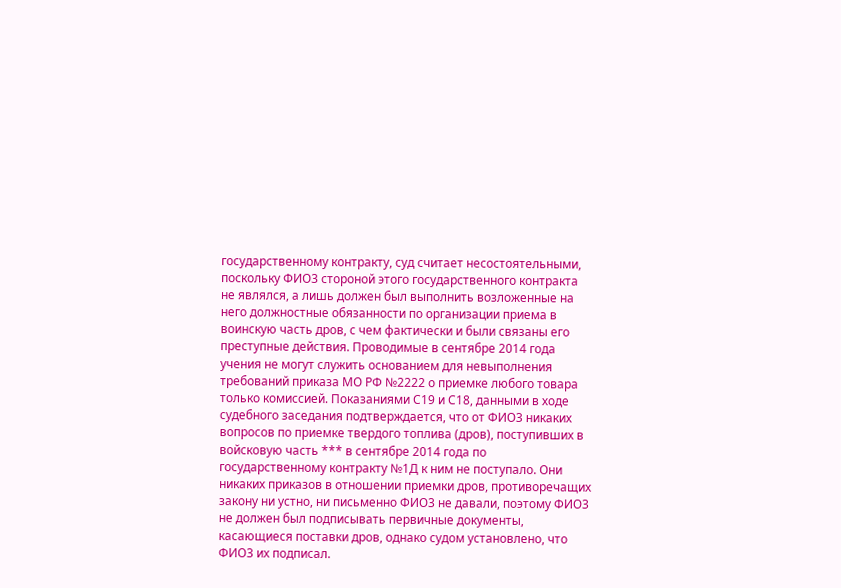государственному контракту, суд считает несостоятельными, поскольку ФИО3 стороной этого государственного контракта не являлся, а лишь должен был выполнить возложенные на него должностные обязанности по организации приема в воинскую часть дров, с чем фактически и были связаны его преступные действия. Проводимые в сентябре 2014 года учения не могут служить основанием для невыполнения требований приказа МО РФ №2222 о приемке любого товара только комиссией. Показаниями С19 и С18, данными в ходе судебного заседания подтверждается, что от ФИО3 никаких вопросов по приемке твердого топлива (дров), поступивших в войсковую часть *** в сентябре 2014 года по государственному контракту №1Д к ним не поступало. Они никаких приказов в отношении приемки дров, противоречащих закону ни устно, ни письменно ФИО3 не давали, поэтому ФИО3 не должен был подписывать первичные документы, касающиеся поставки дров, однако судом установлено, что ФИО3 их подписал.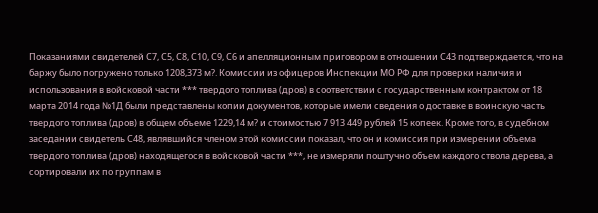Показаниями свидетелей С7, С5, С8, С10, С9, С6 и апелляционным приговором в отношении С43 подтверждается, что на баржу было погружено только 1208,373 м?. Комиссии из офицеров Инспекции МО РФ для проверки наличия и использования в войсковой части *** твердого топлива (дров) в соответствии с государственным контрактом от 18 марта 2014 года №1Д были представлены копии документов, которые имели сведения о доставке в воинскую часть твердого топлива (дров) в общем объеме 1229,14 м? и стоимостью 7 913 449 рублей 15 копеек. Кроме того, в судебном заседании свидетель С48, являвшийся членом этой комиссии показал, что он и комиссия при измерении объема твердого топлива (дров) находящегося в войсковой части ***, не измеряли поштучно объем каждого ствола дерева, а сортировали их по группам в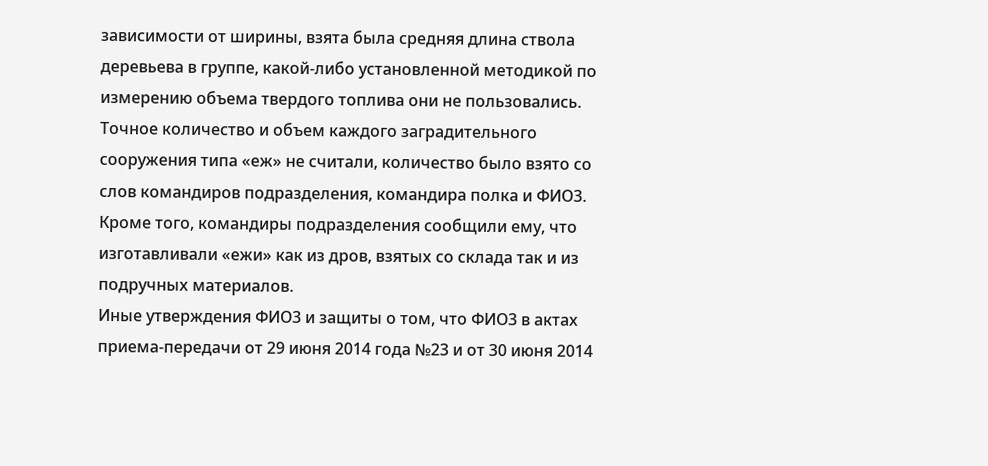зависимости от ширины, взята была средняя длина ствола деревьева в группе, какой-либо установленной методикой по измерению объема твердого топлива они не пользовались. Точное количество и объем каждого заградительного сооружения типа «еж» не считали, количество было взято со слов командиров подразделения, командира полка и ФИО3. Кроме того, командиры подразделения сообщили ему, что изготавливали «ежи» как из дров, взятых со склада так и из подручных материалов.
Иные утверждения ФИО3 и защиты о том, что ФИО3 в актах приема-передачи от 29 июня 2014 года №23 и от 30 июня 2014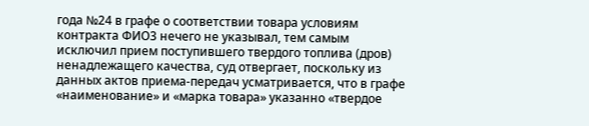года №24 в графе о соответствии товара условиям контракта ФИО3 нечего не указывал, тем самым исключил прием поступившего твердого топлива (дров) ненадлежащего качества, суд отвергает, поскольку из данных актов приема-передач усматривается, что в графе «наименование» и «марка товара» указанно «твердое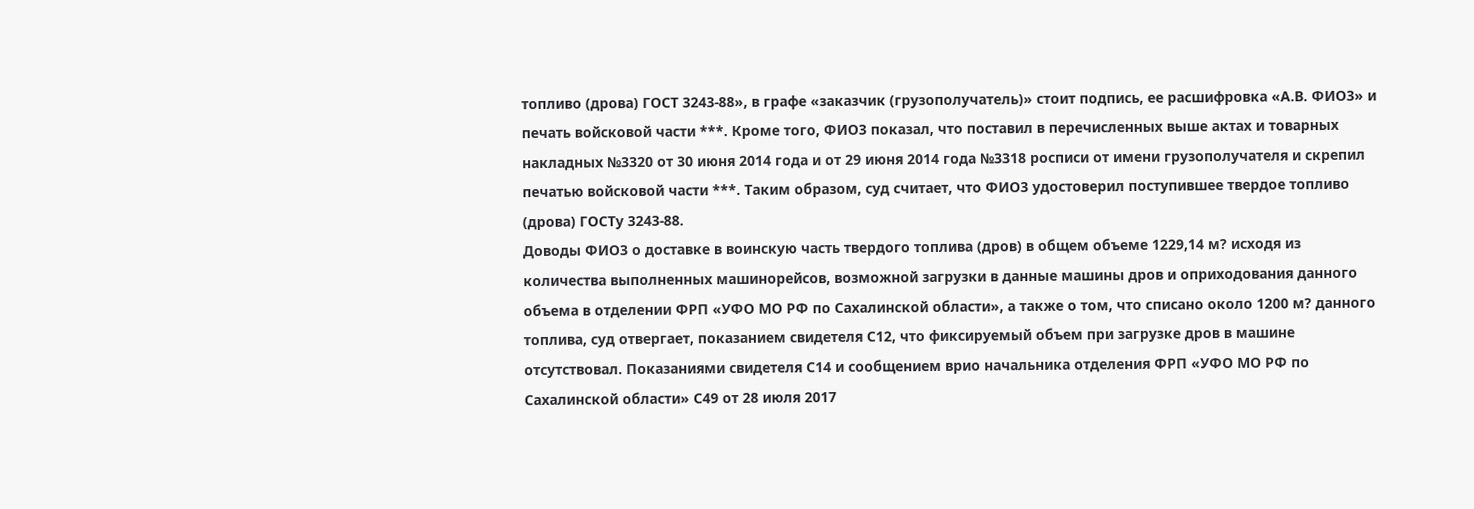топливо (дрова) ГОСТ 3243-88», в графе «заказчик (грузополучатель)» стоит подпись, ее расшифровка «А.В. ФИО3» и печать войсковой части ***. Кроме того, ФИО3 показал, что поставил в перечисленных выше актах и товарных накладных №3320 от 30 июня 2014 года и от 29 июня 2014 года №3318 росписи от имени грузополучателя и скрепил печатью войсковой части ***. Таким образом, суд считает, что ФИО3 удостоверил поступившее твердое топливо (дрова) ГОСТу 3243-88.
Доводы ФИО3 о доставке в воинскую часть твердого топлива (дров) в общем объеме 1229,14 м? исходя из количества выполненных машинорейсов, возможной загрузки в данные машины дров и оприходования данного объема в отделении ФРП «УФО МО РФ по Сахалинской области», а также о том, что списано около 1200 м? данного топлива, суд отвергает, показанием свидетеля С12, что фиксируемый объем при загрузке дров в машине отсутствовал. Показаниями свидетеля С14 и сообщением врио начальника отделения ФРП «УФО МО РФ по Сахалинской области» С49 от 28 июля 2017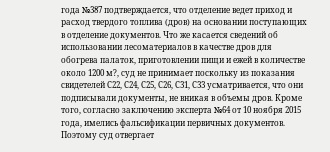года №387 подтверждается, что отделение ведет приход и расход твердого топлива (дров) на основании поступающих в отделение документов. Что же касается сведений об использовании лесоматериалов в качестве дров для обогрева палаток, приготовлении пищи и ежей в количестве около 1200 м?, суд не принимает поскольку из показания свидетелей С22, С24, С25, С26, С31, С33 усматривается, что они подписывали документы, не вникая в объемы дров. Кроме того, согласно заключению эксперта №64 от 10 ноября 2015 года, имелись фальсификации первичных документов. Поэтому суд отвергает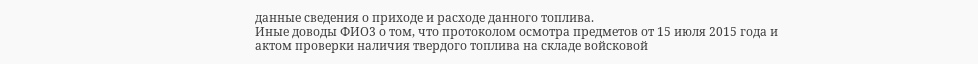данные сведения о приходе и расходе данного топлива.
Иные доводы ФИО3 о том, что протоколом осмотра предметов от 15 июля 2015 года и актом проверки наличия твердого топлива на складе войсковой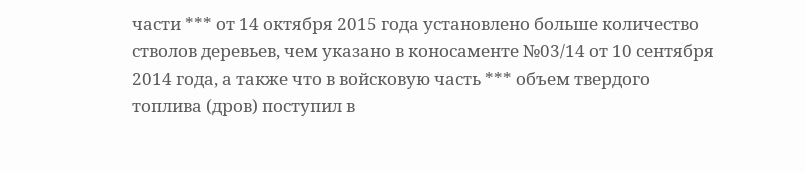части *** от 14 октября 2015 года установлено больше количество стволов деревьев, чем указано в коносаменте №03/14 от 10 сентября 2014 года, а также что в войсковую часть *** объем твердого топлива (дров) поступил в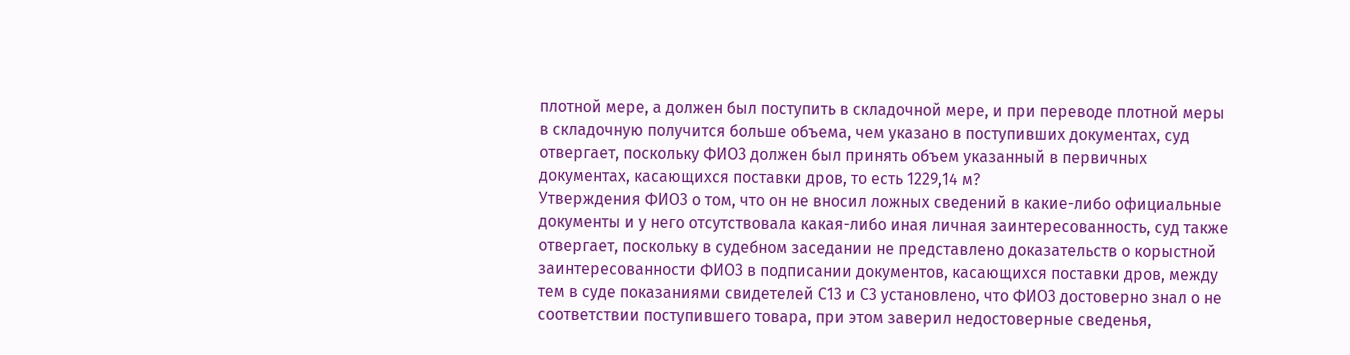плотной мере, а должен был поступить в складочной мере, и при переводе плотной меры в складочную получится больше объема, чем указано в поступивших документах, суд отвергает, поскольку ФИО3 должен был принять объем указанный в первичных документах, касающихся поставки дров, то есть 1229,14 м?
Утверждения ФИО3 о том, что он не вносил ложных сведений в какие-либо официальные документы и у него отсутствовала какая-либо иная личная заинтересованность, суд также отвергает, поскольку в судебном заседании не представлено доказательств о корыстной заинтересованности ФИО3 в подписании документов, касающихся поставки дров, между тем в суде показаниями свидетелей С13 и С3 установлено, что ФИО3 достоверно знал о не соответствии поступившего товара, при этом заверил недостоверные сведенья,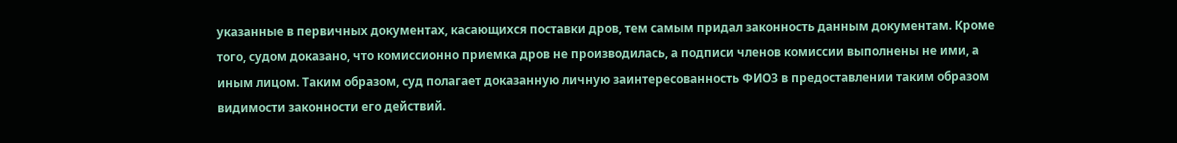указанные в первичных документах, касающихся поставки дров, тем самым придал законность данным документам. Кроме того, судом доказано, что комиссионно приемка дров не производилась, а подписи членов комиссии выполнены не ими, а иным лицом. Таким образом, суд полагает доказанную личную заинтересованность ФИО3 в предоставлении таким образом видимости законности его действий.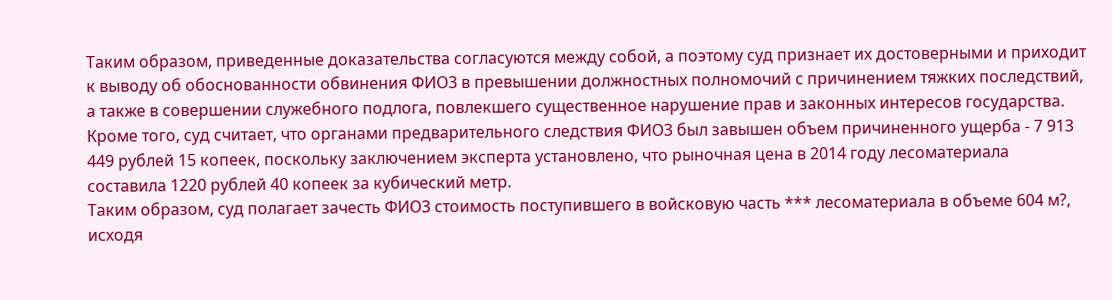Таким образом, приведенные доказательства согласуются между собой, а поэтому суд признает их достоверными и приходит к выводу об обоснованности обвинения ФИО3 в превышении должностных полномочий с причинением тяжких последствий, а также в совершении служебного подлога, повлекшего существенное нарушение прав и законных интересов государства.
Кроме того, суд считает, что органами предварительного следствия ФИО3 был завышен объем причиненного ущерба - 7 913 449 рублей 15 копеек, поскольку заключением эксперта установлено, что рыночная цена в 2014 году лесоматериала составила 1220 рублей 40 копеек за кубический метр.
Таким образом, суд полагает зачесть ФИО3 стоимость поступившего в войсковую часть *** лесоматериала в объеме 604 м?, исходя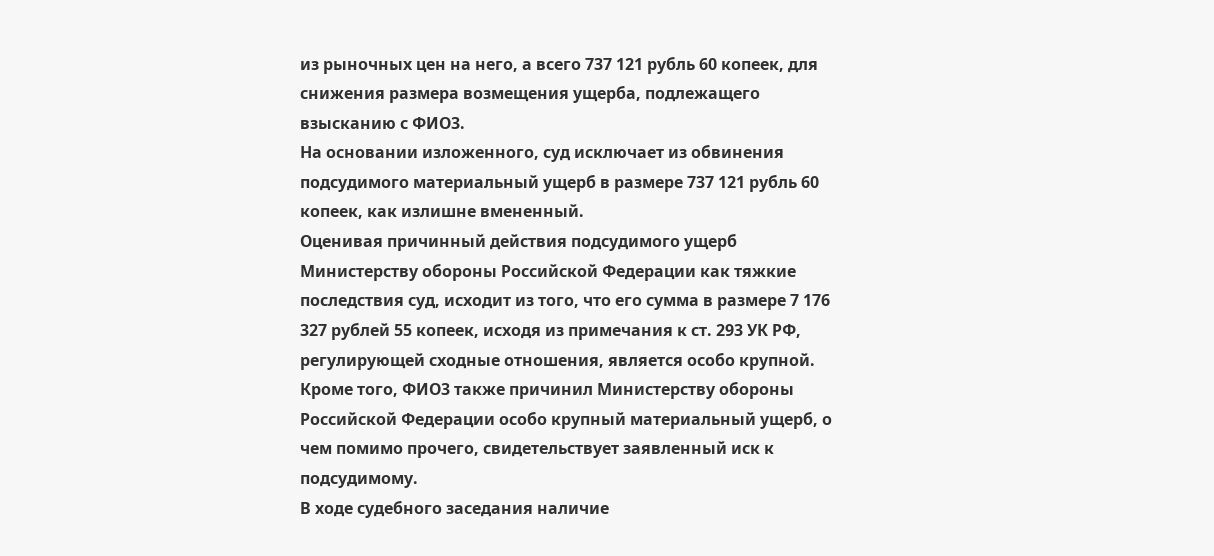из рыночных цен на него, а всего 737 121 рубль 60 копеек, для снижения размера возмещения ущерба, подлежащего взысканию с ФИО3.
На основании изложенного, суд исключает из обвинения подсудимого материальный ущерб в размере 737 121 рубль 60 копеек, как излишне вмененный.
Оценивая причинный действия подсудимого ущерб Министерству обороны Российской Федерации как тяжкие последствия суд, исходит из того, что его сумма в размере 7 176 327 рублей 55 копеек, исходя из примечания к ст. 293 УК РФ, регулирующей сходные отношения, является особо крупной. Кроме того, ФИО3 также причинил Министерству обороны Российской Федерации особо крупный материальный ущерб, о чем помимо прочего, свидетельствует заявленный иск к подсудимому.
В ходе судебного заседания наличие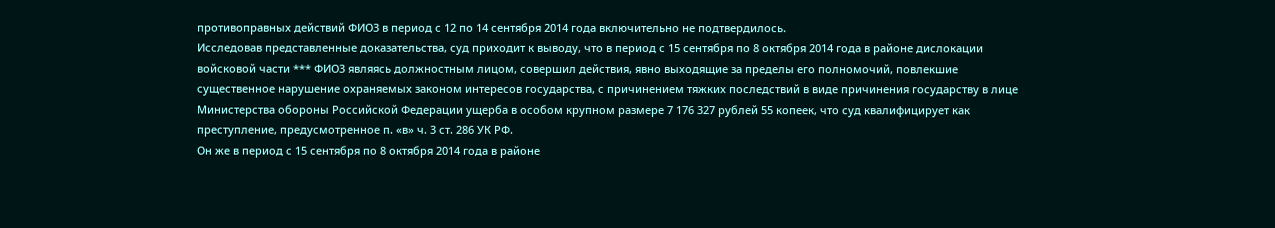противоправных действий ФИО3 в период с 12 по 14 сентября 2014 года включительно не подтвердилось.
Исследовав представленные доказательства, суд приходит к выводу, что в период с 15 сентября по 8 октября 2014 года в районе дислокации войсковой части *** ФИО3 являясь должностным лицом, совершил действия, явно выходящие за пределы его полномочий, повлекшие существенное нарушение охраняемых законом интересов государства, с причинением тяжких последствий в виде причинения государству в лице Министерства обороны Российской Федерации ущерба в особом крупном размере 7 176 327 рублей 55 копеек, что суд квалифицирует как преступление, предусмотренное п. «в» ч. 3 ст. 286 УК РФ.
Он же в период с 15 сентября по 8 октября 2014 года в районе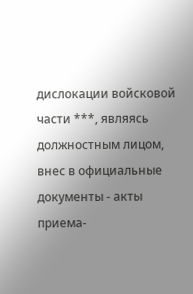дислокации войсковой части ***, являясь должностным лицом, внес в официальные документы - акты приема-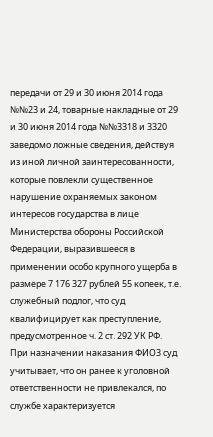передачи от 29 и 30 июня 2014 года №№23 и 24, товарные накладные от 29 и 30 июня 2014 года №№3318 и 3320 заведомо ложные сведения, действуя из иной личной заинтересованности, которые повлекли существенное нарушение охраняемых законом интересов государства в лице Министерства обороны Российской Федерации, выразившееся в применении особо крупного ущерба в размере 7 176 327 рублей 55 копеек, т.е. служебный подлог, что суд квалифицирует как преступление, предусмотренное ч. 2 ст. 292 УК РФ.
При назначении наказания ФИО3 суд учитывает, что он ранее к уголовной ответственности не привлекался, по службе характеризуется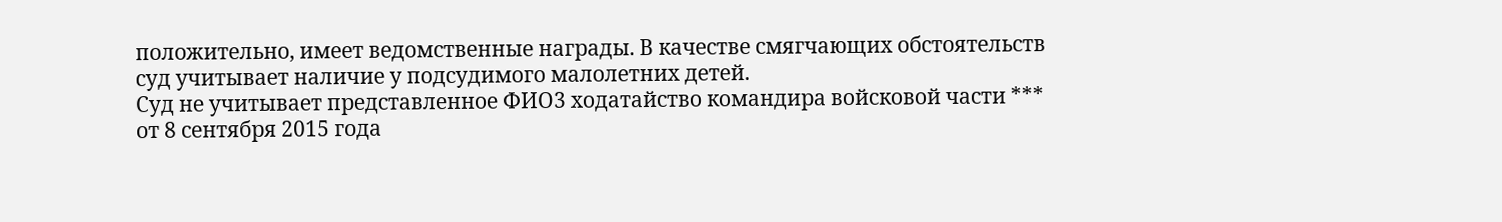положительно, имеет ведомственные награды. В качестве смягчающих обстоятельств суд учитывает наличие у подсудимого малолетних детей.
Суд не учитывает представленное ФИО3 ходатайство командира войсковой части *** от 8 сентября 2015 года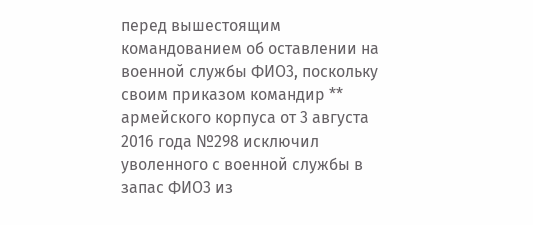перед вышестоящим командованием об оставлении на военной службы ФИО3, поскольку своим приказом командир ** армейского корпуса от 3 августа 2016 года №298 исключил уволенного с военной службы в запас ФИО3 из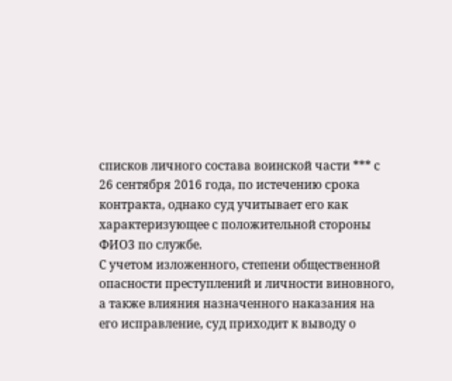списков личного состава воинской части *** с 26 сентября 2016 года, по истечению срока контракта, однако суд учитывает его как характеризующее с положительной стороны ФИО3 по службе.
С учетом изложенного, степени общественной опасности преступлений и личности виновного, а также влияния назначенного наказания на его исправление, суд приходит к выводу о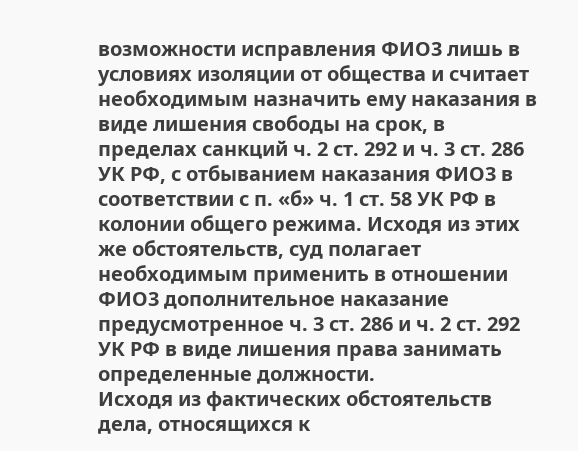возможности исправления ФИО3 лишь в условиях изоляции от общества и считает необходимым назначить ему наказания в виде лишения свободы на срок, в пределах санкций ч. 2 ст. 292 и ч. 3 ст. 286 УК РФ, с отбыванием наказания ФИО3 в соответствии с п. «б» ч. 1 ст. 58 УК РФ в колонии общего режима. Исходя из этих же обстоятельств, суд полагает необходимым применить в отношении ФИО3 дополнительное наказание предусмотренное ч. 3 ст. 286 и ч. 2 ст. 292 УК РФ в виде лишения права занимать определенные должности.
Исходя из фактических обстоятельств дела, относящихся к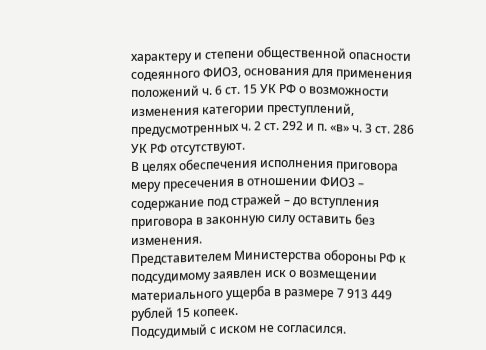характеру и степени общественной опасности содеянного ФИО3, основания для применения положений ч. 6 ст. 15 УК РФ о возможности изменения категории преступлений, предусмотренных ч. 2 ст. 292 и п. «в» ч. 3 ст. 286 УК РФ отсутствуют.
В целях обеспечения исполнения приговора меру пресечения в отношении ФИО3 – содержание под стражей – до вступления приговора в законную силу оставить без изменения.
Представителем Министерства обороны РФ к подсудимому заявлен иск о возмещении материального ущерба в размере 7 913 449 рублей 15 копеек.
Подсудимый с иском не согласился.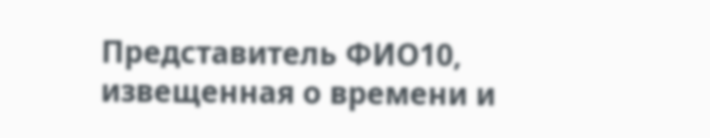Представитель ФИО10, извещенная о времени и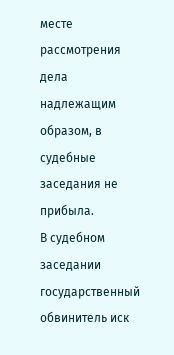месте рассмотрения дела надлежащим образом, в судебные заседания не прибыла.
В судебном заседании государственный обвинитель иск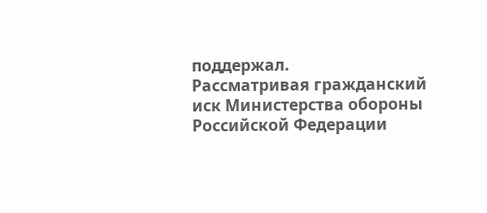поддержал.
Рассматривая гражданский иск Министерства обороны Российской Федерации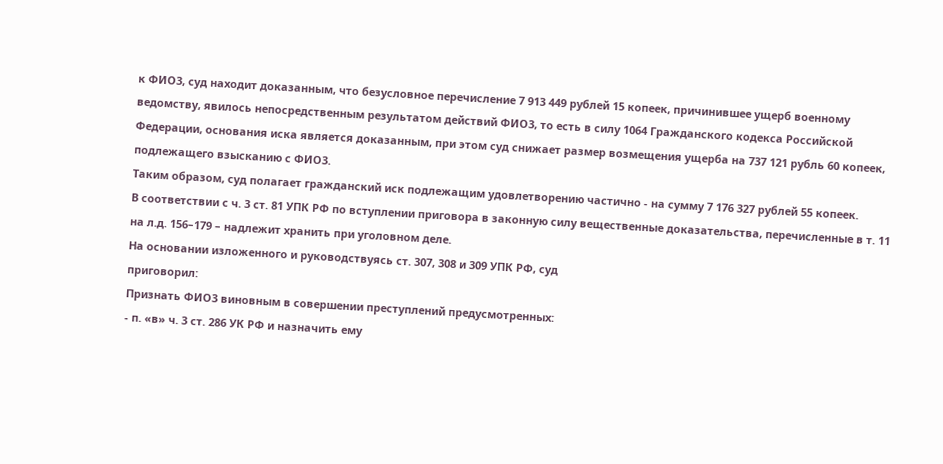к ФИО3, суд находит доказанным, что безусловное перечисление 7 913 449 рублей 15 копеек, причинившее ущерб военному ведомству, явилось непосредственным результатом действий ФИО3, то есть в силу 1064 Гражданского кодекса Российской Федерации, основания иска является доказанным, при этом суд снижает размер возмещения ущерба на 737 121 рубль 60 копеек, подлежащего взысканию с ФИО3.
Таким образом, суд полагает гражданский иск подлежащим удовлетворению частично - на сумму 7 176 327 рублей 55 копеек.
В соответствии с ч. 3 ст. 81 УПК РФ по вступлении приговора в законную силу вещественные доказательства, перечисленные в т. 11 на л.д. 156–179 – надлежит хранить при уголовном деле.
На основании изложенного и руководствуясь ст. 307, 308 и 309 УПК РФ, суд
приговорил:
Признать ФИО3 виновным в совершении преступлений предусмотренных:
- п. «в» ч. 3 ст. 286 УК РФ и назначить ему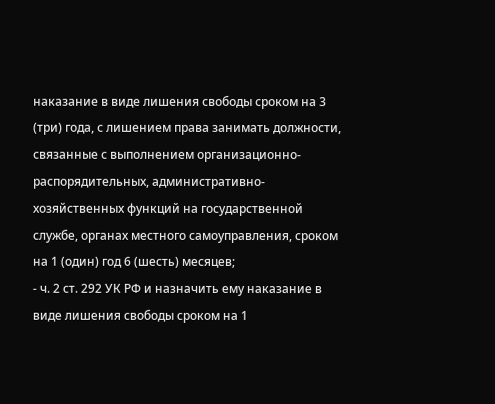наказание в виде лишения свободы сроком на 3 (три) года, с лишением права занимать должности, связанные с выполнением организационно-распорядительных, административно-хозяйственных функций на государственной службе, органах местного самоуправления, сроком на 1 (один) год 6 (шесть) месяцев;
- ч. 2 ст. 292 УК РФ и назначить ему наказание в виде лишения свободы сроком на 1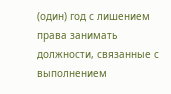(один) год с лишением права занимать должности, связанные с выполнением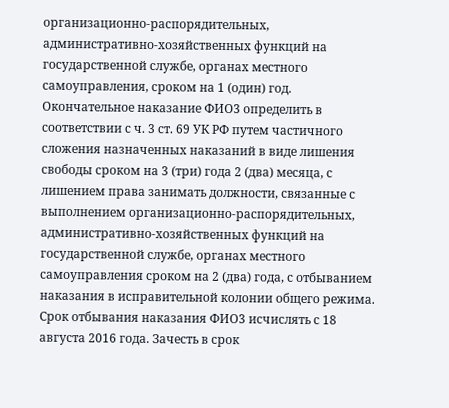организационно-распорядительных, административно-хозяйственных функций на государственной службе, органах местного самоуправления, сроком на 1 (один) год.
Окончательное наказание ФИО3 определить в соответствии с ч. 3 ст. 69 УК РФ путем частичного сложения назначенных наказаний в виде лишения свободы сроком на 3 (три) года 2 (два) месяца, с лишением права занимать должности, связанные с выполнением организационно-распорядительных, административно-хозяйственных функций на государственной службе, органах местного самоуправления сроком на 2 (два) года, с отбыванием наказания в исправительной колонии общего режима.
Срок отбывания наказания ФИО3 исчислять с 18 августа 2016 года. Зачесть в срок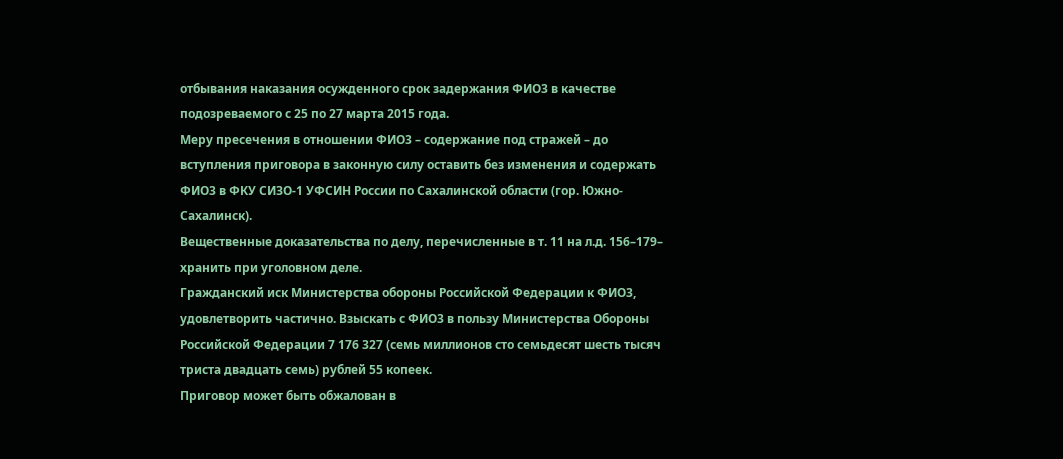отбывания наказания осужденного срок задержания ФИО3 в качестве подозреваемого с 25 по 27 марта 2015 года.
Меру пресечения в отношении ФИО3 – содержание под стражей – до вступления приговора в законную силу оставить без изменения и содержать ФИО3 в ФКУ СИЗО-1 УФСИН России по Сахалинской области (гор. Южно-Сахалинск).
Вещественные доказательства по делу, перечисленные в т. 11 на л.д. 156–179– хранить при уголовном деле.
Гражданский иск Министерства обороны Российской Федерации к ФИО3, удовлетворить частично. Взыскать с ФИО3 в пользу Министерства Обороны Российской Федерации 7 176 327 (семь миллионов сто семьдесят шесть тысяч триста двадцать семь) рублей 55 копеек.
Приговор может быть обжалован в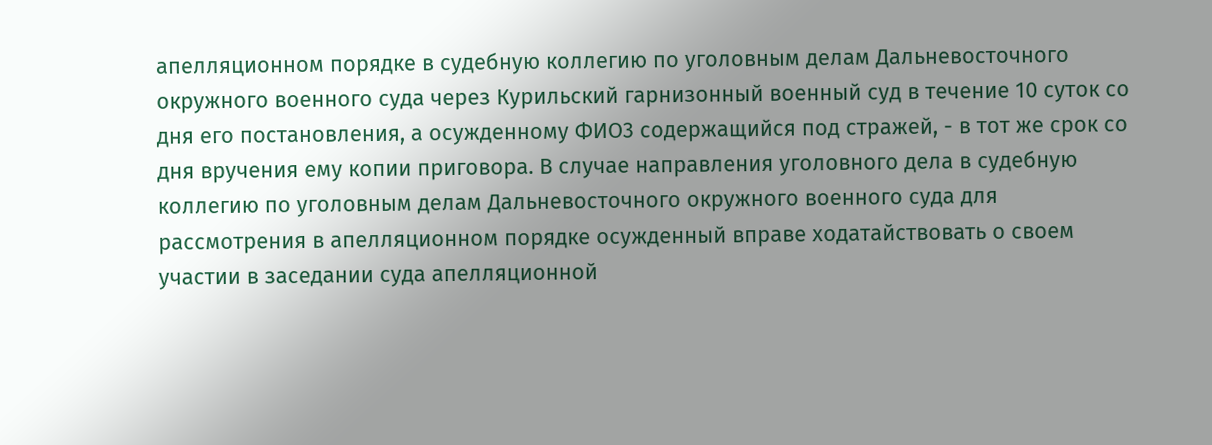апелляционном порядке в судебную коллегию по уголовным делам Дальневосточного окружного военного суда через Курильский гарнизонный военный суд в течение 10 суток со дня его постановления, а осужденному ФИО3 содержащийся под стражей, - в тот же срок со дня вручения ему копии приговора. В случае направления уголовного дела в судебную коллегию по уголовным делам Дальневосточного окружного военного суда для рассмотрения в апелляционном порядке осужденный вправе ходатайствовать о своем участии в заседании суда апелляционной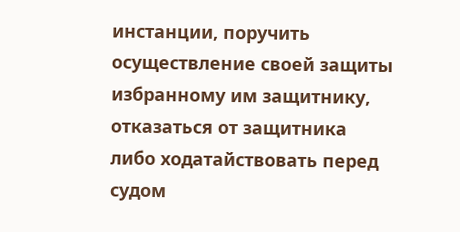инстанции, поручить осуществление своей защиты избранному им защитнику, отказаться от защитника либо ходатайствовать перед судом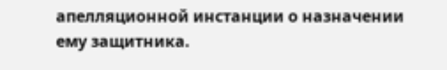апелляционной инстанции о назначении ему защитника.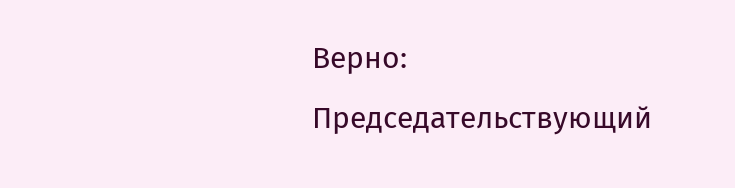Верно:
Председательствующий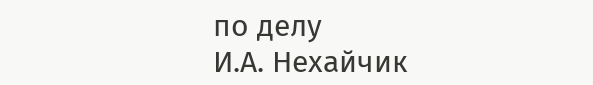по делу
И.А. Нехайчик